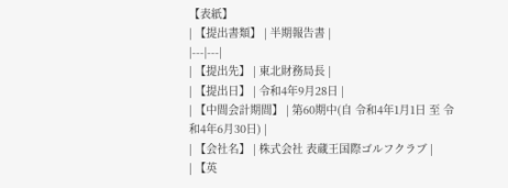【表紙】
| 【提出書類】 | 半期報告書 |
|---|---|
| 【提出先】 | 東北財務局長 |
| 【提出日】 | 令和4年9月28日 |
| 【中間会計期間】 | 第60期中(自 令和4年1月1日 至 令和4年6月30日) |
| 【会社名】 | 株式会社 表蔵王国際ゴルフクラブ |
| 【英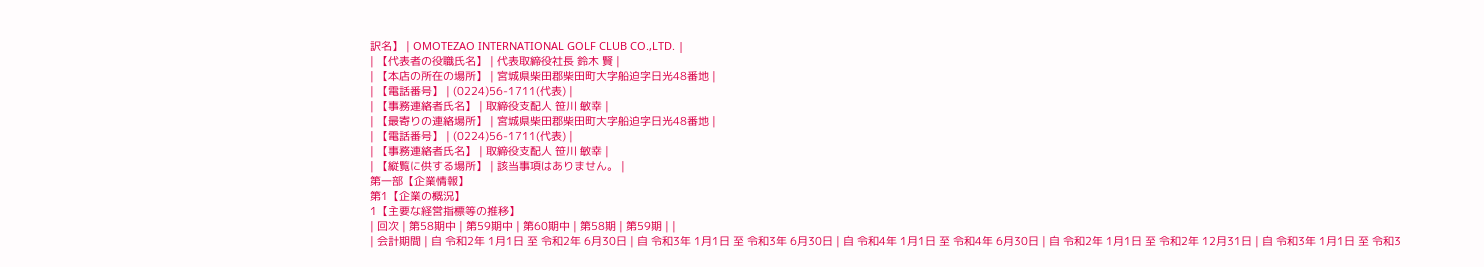訳名】 | OMOTEZAO INTERNATIONAL GOLF CLUB CO.,LTD. |
| 【代表者の役職氏名】 | 代表取締役社長 鈴木 賢 |
| 【本店の所在の場所】 | 宮城県柴田郡柴田町大字船迫字日光48番地 |
| 【電話番号】 | (0224)56-1711(代表) |
| 【事務連絡者氏名】 | 取締役支配人 笹川 敏幸 |
| 【最寄りの連絡場所】 | 宮城県柴田郡柴田町大字船迫字日光48番地 |
| 【電話番号】 | (0224)56-1711(代表) |
| 【事務連絡者氏名】 | 取締役支配人 笹川 敏幸 |
| 【縦覧に供する場所】 | 該当事項はありません。 |
第一部【企業情報】
第1【企業の概況】
1【主要な経営指標等の推移】
| 回次 | 第58期中 | 第59期中 | 第60期中 | 第58期 | 第59期 | |
| 会計期間 | 自 令和2年 1月1日 至 令和2年 6月30日 | 自 令和3年 1月1日 至 令和3年 6月30日 | 自 令和4年 1月1日 至 令和4年 6月30日 | 自 令和2年 1月1日 至 令和2年 12月31日 | 自 令和3年 1月1日 至 令和3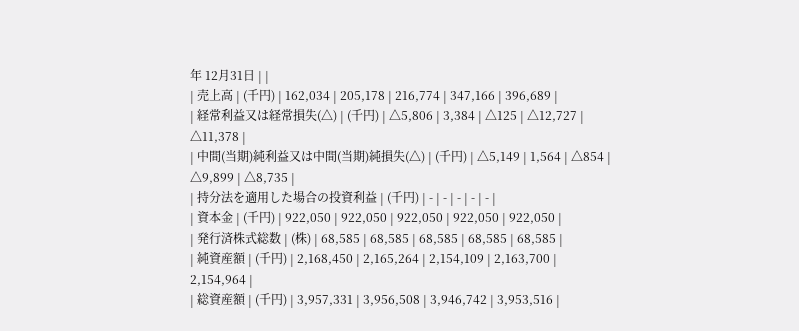年 12月31日 | |
| 売上高 | (千円) | 162,034 | 205,178 | 216,774 | 347,166 | 396,689 |
| 経常利益又は経常損失(△) | (千円) | △5,806 | 3,384 | △125 | △12,727 | △11,378 |
| 中間(当期)純利益又は中間(当期)純損失(△) | (千円) | △5,149 | 1,564 | △854 | △9,899 | △8,735 |
| 持分法を適用した場合の投資利益 | (千円) | - | - | - | - | - |
| 資本金 | (千円) | 922,050 | 922,050 | 922,050 | 922,050 | 922,050 |
| 発行済株式総数 | (株) | 68,585 | 68,585 | 68,585 | 68,585 | 68,585 |
| 純資産額 | (千円) | 2,168,450 | 2,165,264 | 2,154,109 | 2,163,700 | 2,154,964 |
| 総資産額 | (千円) | 3,957,331 | 3,956,508 | 3,946,742 | 3,953,516 |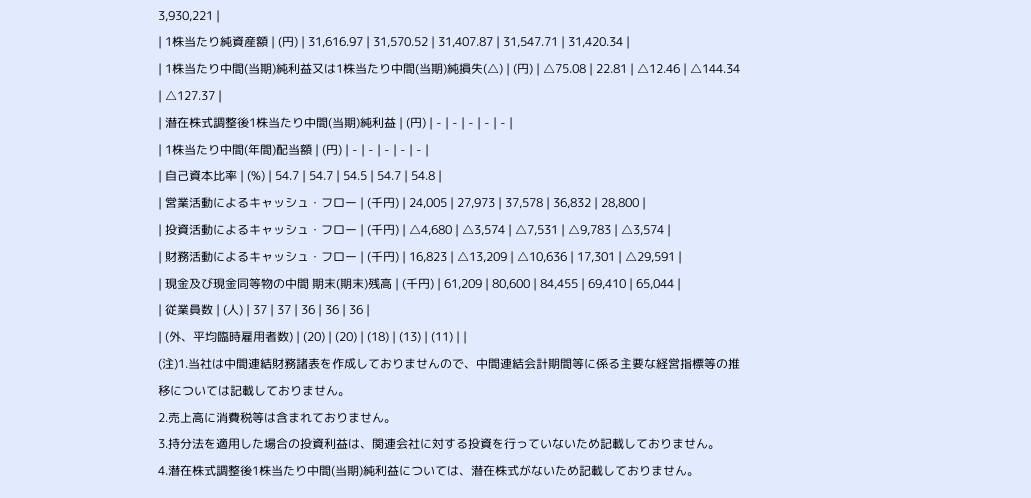3,930,221 |
| 1株当たり純資産額 | (円) | 31,616.97 | 31,570.52 | 31,407.87 | 31,547.71 | 31,420.34 |
| 1株当たり中間(当期)純利益又は1株当たり中間(当期)純損失(△) | (円) | △75.08 | 22.81 | △12.46 | △144.34 | △127.37 |
| 潜在株式調整後1株当たり中間(当期)純利益 | (円) | - | - | - | - | - |
| 1株当たり中間(年間)配当額 | (円) | - | - | - | - | - |
| 自己資本比率 | (%) | 54.7 | 54.7 | 54.5 | 54.7 | 54.8 |
| 営業活動によるキャッシュ・フロー | (千円) | 24,005 | 27,973 | 37,578 | 36,832 | 28,800 |
| 投資活動によるキャッシュ・フロー | (千円) | △4,680 | △3,574 | △7,531 | △9,783 | △3,574 |
| 財務活動によるキャッシュ・フロー | (千円) | 16,823 | △13,209 | △10,636 | 17,301 | △29,591 |
| 現金及び現金同等物の中間 期末(期末)残高 | (千円) | 61,209 | 80,600 | 84,455 | 69,410 | 65,044 |
| 従業員数 | (人) | 37 | 37 | 36 | 36 | 36 |
| (外、平均臨時雇用者数) | (20) | (20) | (18) | (13) | (11) | |
(注)1.当社は中間連結財務諸表を作成しておりませんので、中間連結会計期間等に係る主要な経営指標等の推移については記載しておりません。
2.売上高に消費税等は含まれておりません。
3.持分法を適用した場合の投資利益は、関連会社に対する投資を行っていないため記載しておりません。
4.潜在株式調整後1株当たり中間(当期)純利益については、潜在株式がないため記載しておりません。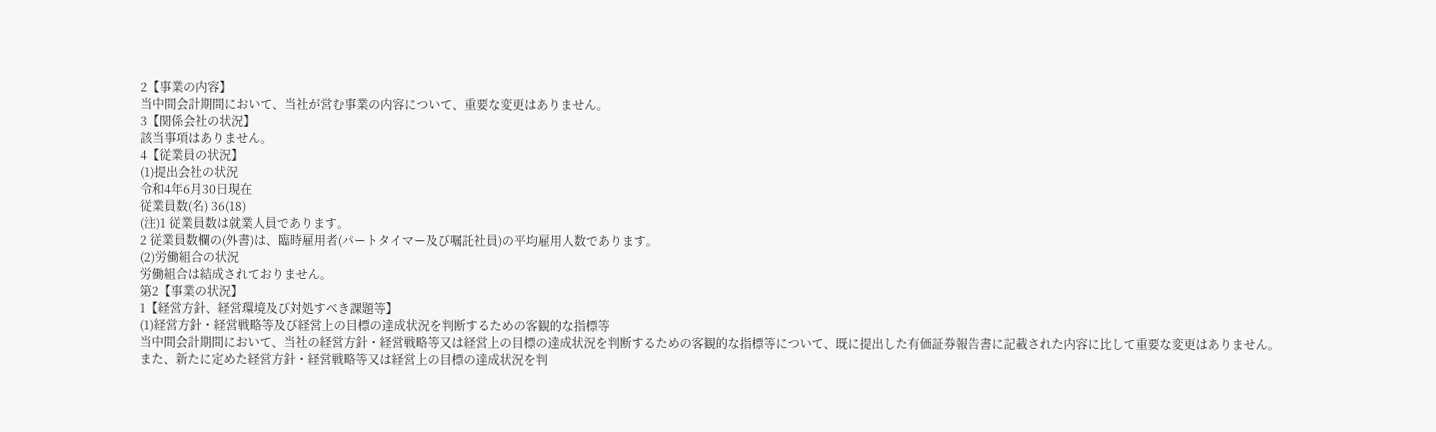2【事業の内容】
当中間会計期間において、当社が営む事業の内容について、重要な変更はありません。
3【関係会社の状況】
該当事項はありません。
4【従業員の状況】
(1)提出会社の状況
令和4年6月30日現在
従業員数(名) 36(18)
(注)1 従業員数は就業人員であります。
2 従業員数欄の(外書)は、臨時雇用者(パートタイマー及び嘱託社員)の平均雇用人数であります。
(2)労働組合の状況
労働組合は結成されておりません。
第2【事業の状況】
1【経営方針、経営環境及び対処すべき課題等】
(1)経営方針・経営戦略等及び経営上の目標の達成状況を判断するための客観的な指標等
当中間会計期間において、当社の経営方針・経営戦略等又は経営上の目標の達成状況を判断するための客観的な指標等について、既に提出した有価証券報告書に記載された内容に比して重要な変更はありません。
また、新たに定めた経営方針・経営戦略等又は経営上の目標の達成状況を判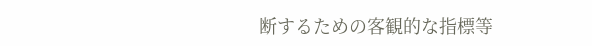断するための客観的な指標等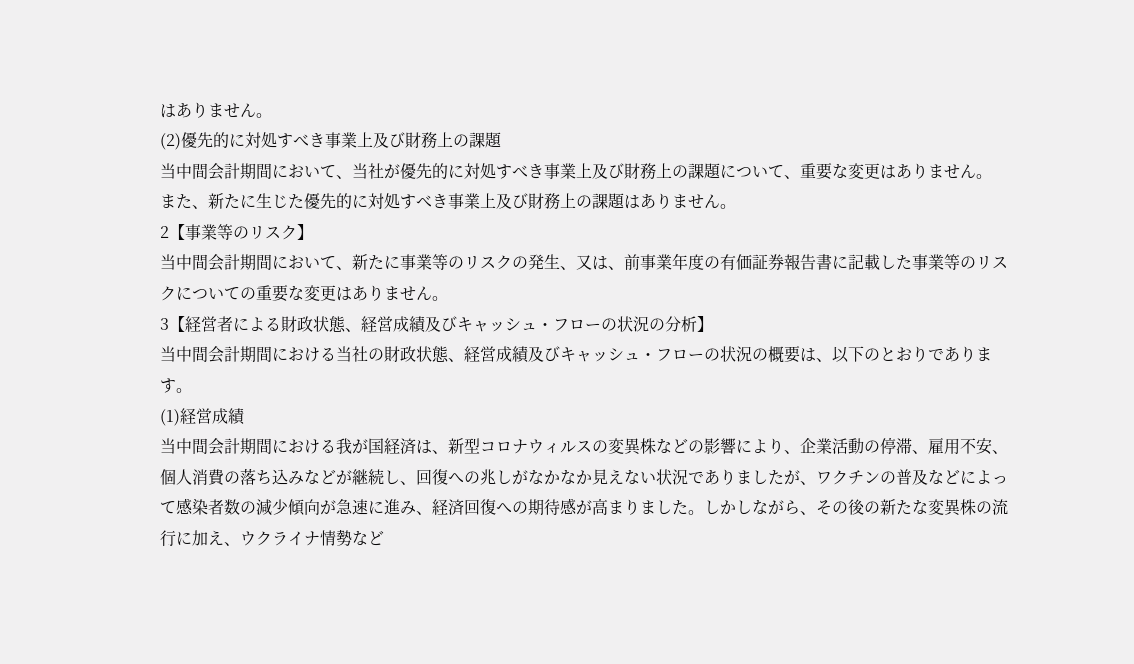はありません。
(2)優先的に対処すべき事業上及び財務上の課題
当中間会計期間において、当社が優先的に対処すべき事業上及び財務上の課題について、重要な変更はありません。
また、新たに生じた優先的に対処すべき事業上及び財務上の課題はありません。
2【事業等のリスク】
当中間会計期間において、新たに事業等のリスクの発生、又は、前事業年度の有価証券報告書に記載した事業等のリスクについての重要な変更はありません。
3【経営者による財政状態、経営成績及びキャッシュ・フローの状況の分析】
当中間会計期間における当社の財政状態、経営成績及びキャッシュ・フローの状況の概要は、以下のとおりであります。
(1)経営成績
当中間会計期間における我が国経済は、新型コロナウィルスの変異株などの影響により、企業活動の停滞、雇用不安、個人消費の落ち込みなどが継続し、回復への兆しがなかなか見えない状況でありましたが、ワクチンの普及などによって感染者数の減少傾向が急速に進み、経済回復への期待感が高まりました。しかしながら、その後の新たな変異株の流行に加え、ウクライナ情勢など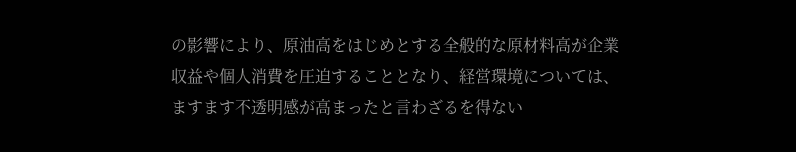の影響により、原油高をはじめとする全般的な原材料高が企業収益や個人消費を圧迫することとなり、経営環境については、ますます不透明感が高まったと言わざるを得ない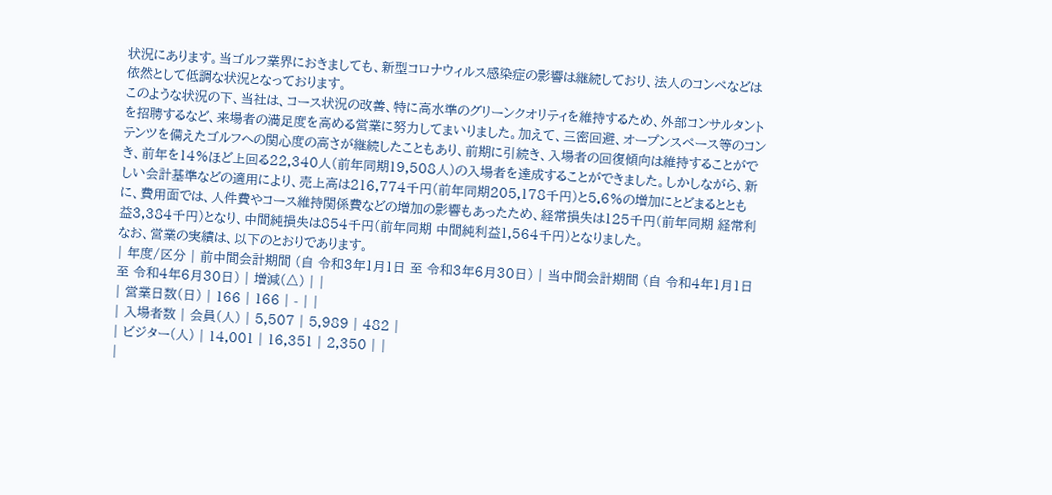状況にあります。当ゴルフ業界におきましても、新型コロナウィルス感染症の影響は継続しており、法人のコンペなどは依然として低調な状況となっております。
このような状況の下、当社は、コース状況の改善、特に高水準のグリーンクオリティを維持するため、外部コンサルタントを招聘するなど、来場者の満足度を高める営業に努力してまいりました。加えて、三密回避、オープンスペース等のコンテンツを備えたゴルフへの関心度の高さが継続したこともあり、前期に引続き、入場者の回復傾向は維持することができ、前年を14%ほど上回る22,340人(前年同期19,508人)の入場者を達成することができました。しかしながら、新しい会計基準などの適用により、売上高は216,774千円(前年同期205,178千円)と5.6%の増加にとどまるとともに、費用面では、人件費やコース維持関係費などの増加の影響もあったため、経常損失は125千円(前年同期 経常利益3,384千円)となり、中間純損失は854千円(前年同期 中間純利益1,564千円)となりました。
なお、営業の実績は、以下のとおりであります。
| 年度/区分 | 前中間会計期間 (自 令和3年1月1日 至 令和3年6月30日) | 当中間会計期間 (自 令和4年1月1日 至 令和4年6月30日) | 増減(△) | |
| 営業日数(日) | 166 | 166 | - | |
| 入場者数 | 会員(人) | 5,507 | 5,989 | 482 |
| ビジター(人) | 14,001 | 16,351 | 2,350 | |
|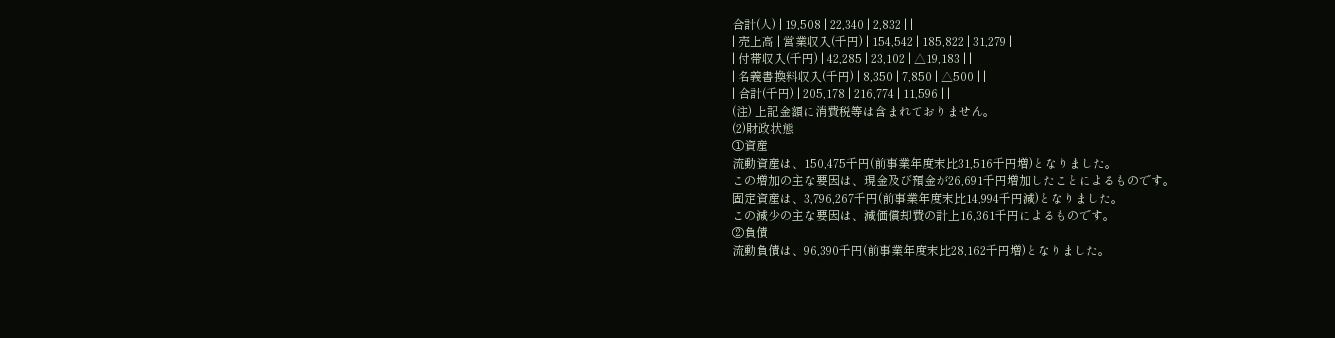合計(人) | 19,508 | 22,340 | 2,832 | |
| 売上高 | 営業収入(千円) | 154,542 | 185,822 | 31,279 |
| 付帯収入(千円) | 42,285 | 23,102 | △19,183 | |
| 名義書換料収入(千円) | 8,350 | 7,850 | △500 | |
| 合計(千円) | 205,178 | 216,774 | 11,596 | |
(注) 上記金額に消費税等は含まれておりません。
(2)財政状態
①資産
流動資産は、150,475千円(前事業年度末比31,516千円増)となりました。
この増加の主な要因は、現金及び預金が26,691千円増加したことによるものです。
固定資産は、3,796,267千円(前事業年度末比14,994千円減)となりました。
この減少の主な要因は、減価償却費の計上16,361千円によるものです。
②負債
流動負債は、96,390千円(前事業年度末比28,162千円増)となりました。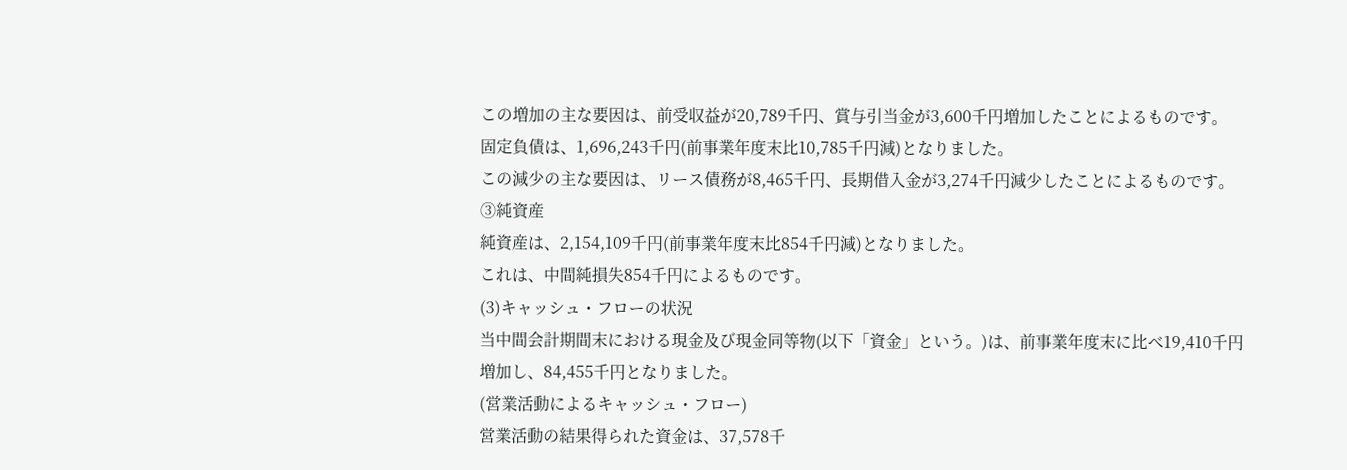この増加の主な要因は、前受収益が20,789千円、賞与引当金が3,600千円増加したことによるものです。
固定負債は、1,696,243千円(前事業年度末比10,785千円減)となりました。
この減少の主な要因は、リース債務が8,465千円、長期借入金が3,274千円減少したことによるものです。
③純資産
純資産は、2,154,109千円(前事業年度末比854千円減)となりました。
これは、中間純損失854千円によるものです。
(3)キャッシュ・フローの状況
当中間会計期間末における現金及び現金同等物(以下「資金」という。)は、前事業年度末に比べ19,410千円増加し、84,455千円となりました。
(営業活動によるキャッシュ・フロー)
営業活動の結果得られた資金は、37,578千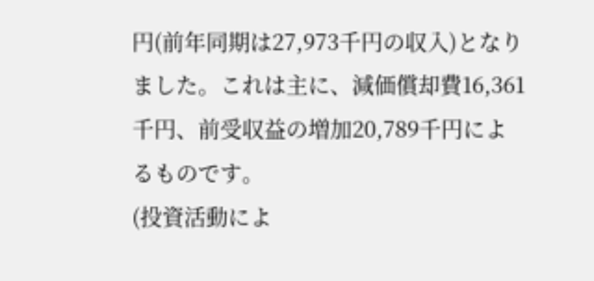円(前年同期は27,973千円の収入)となりました。これは主に、減価償却費16,361千円、前受収益の増加20,789千円によるものです。
(投資活動によ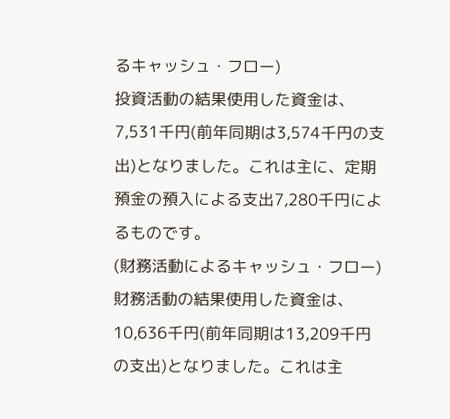るキャッシュ・フロー)
投資活動の結果使用した資金は、7,531千円(前年同期は3,574千円の支出)となりました。これは主に、定期預金の預入による支出7,280千円によるものです。
(財務活動によるキャッシュ・フロー)
財務活動の結果使用した資金は、10,636千円(前年同期は13,209千円の支出)となりました。これは主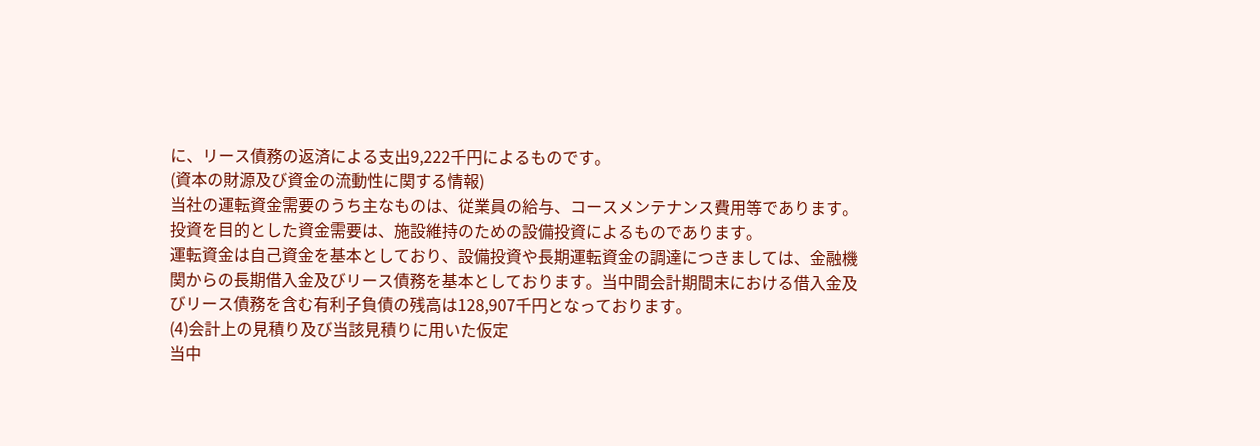に、リース債務の返済による支出9,222千円によるものです。
(資本の財源及び資金の流動性に関する情報)
当社の運転資金需要のうち主なものは、従業員の給与、コースメンテナンス費用等であります。投資を目的とした資金需要は、施設維持のための設備投資によるものであります。
運転資金は自己資金を基本としており、設備投資や長期運転資金の調達につきましては、金融機関からの長期借入金及びリース債務を基本としております。当中間会計期間末における借入金及びリース債務を含む有利子負債の残高は128,907千円となっております。
(4)会計上の見積り及び当該見積りに用いた仮定
当中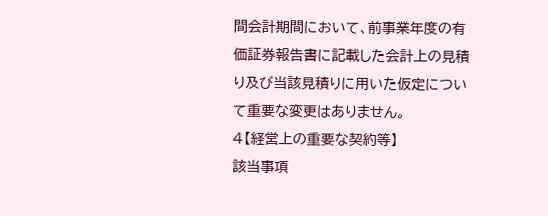間会計期間において、前事業年度の有価証券報告書に記載した会計上の見積り及び当該見積りに用いた仮定について重要な変更はありません。
4【経営上の重要な契約等】
該当事項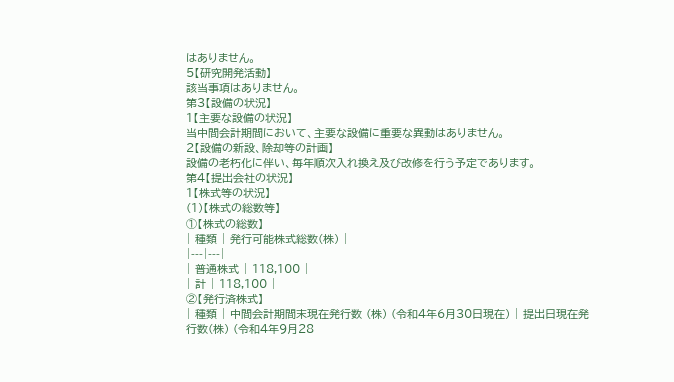はありません。
5【研究開発活動】
該当事項はありません。
第3【設備の状況】
1【主要な設備の状況】
当中間会計期間において、主要な設備に重要な異動はありません。
2【設備の新設、除却等の計画】
設備の老朽化に伴い、毎年順次入れ換え及び改修を行う予定であります。
第4【提出会社の状況】
1【株式等の状況】
(1)【株式の総数等】
①【株式の総数】
| 種類 | 発行可能株式総数(株) |
|---|---|
| 普通株式 | 118,100 |
| 計 | 118,100 |
②【発行済株式】
| 種類 | 中間会計期間末現在発行数 (株) (令和4年6月30日現在) | 提出日現在発行数(株) (令和4年9月28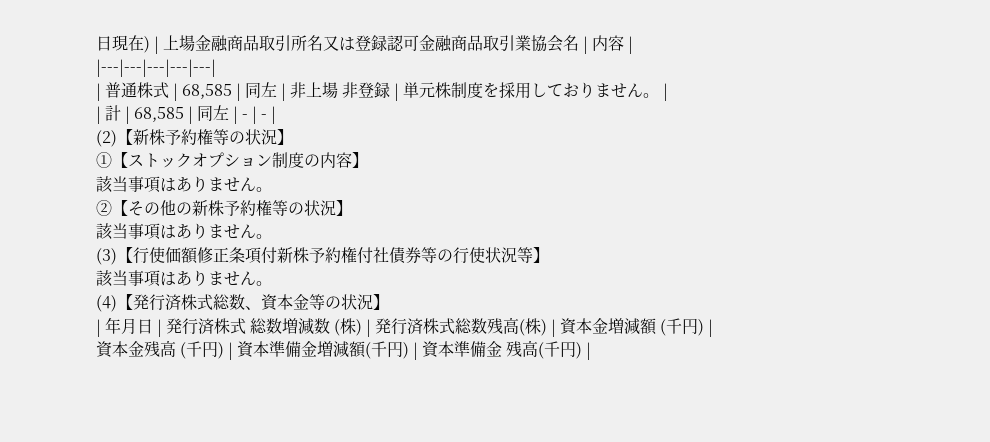日現在) | 上場金融商品取引所名又は登録認可金融商品取引業協会名 | 内容 |
|---|---|---|---|---|
| 普通株式 | 68,585 | 同左 | 非上場 非登録 | 単元株制度を採用しておりません。 |
| 計 | 68,585 | 同左 | - | - |
(2)【新株予約権等の状況】
①【ストックオプション制度の内容】
該当事項はありません。
②【その他の新株予約権等の状況】
該当事項はありません。
(3)【行使価額修正条項付新株予約権付社債券等の行使状況等】
該当事項はありません。
(4)【発行済株式総数、資本金等の状況】
| 年月日 | 発行済株式 総数増減数 (株) | 発行済株式総数残高(株) | 資本金増減額 (千円) | 資本金残高 (千円) | 資本準備金増減額(千円) | 資本準備金 残高(千円) |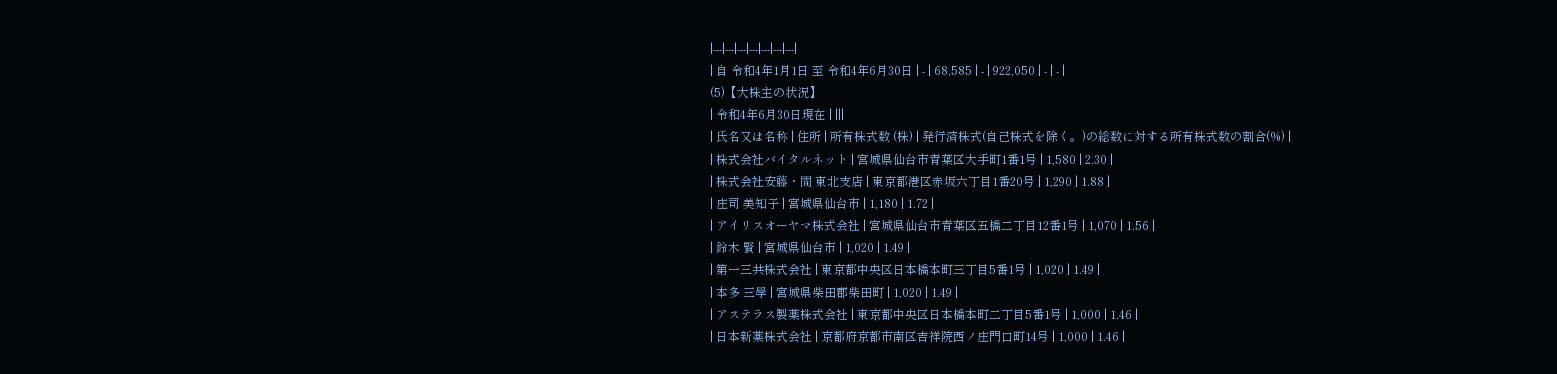|---|---|---|---|---|---|---|
| 自 令和4年1月1日 至 令和4年6月30日 | - | 68,585 | - | 922,050 | - | - |
(5)【大株主の状況】
| 令和4年6月30日現在 | |||
| 氏名又は名称 | 住所 | 所有株式数 (株) | 発行済株式(自己株式を除く。)の総数に対する所有株式数の割合(%) |
| 株式会社バイタルネット | 宮城県仙台市青葉区大手町1番1号 | 1,580 | 2.30 |
| 株式会社安藤・間 東北支店 | 東京都港区赤坂六丁目1番20号 | 1,290 | 1.88 |
| 庄司 美知子 | 宮城県仙台市 | 1,180 | 1.72 |
| アイリスオーヤマ株式会社 | 宮城県仙台市青葉区五橋二丁目12番1号 | 1,070 | 1.56 |
| 鈴木 賢 | 宮城県仙台市 | 1,020 | 1.49 |
| 第一三共株式会社 | 東京都中央区日本橋本町三丁目5番1号 | 1,020 | 1.49 |
| 本多 三學 | 宮城県柴田郡柴田町 | 1,020 | 1.49 |
| アステラス製薬株式会社 | 東京都中央区日本橋本町二丁目5番1号 | 1,000 | 1.46 |
| 日本新薬株式会社 | 京都府京都市南区吉祥院西ノ庄門口町14号 | 1,000 | 1.46 |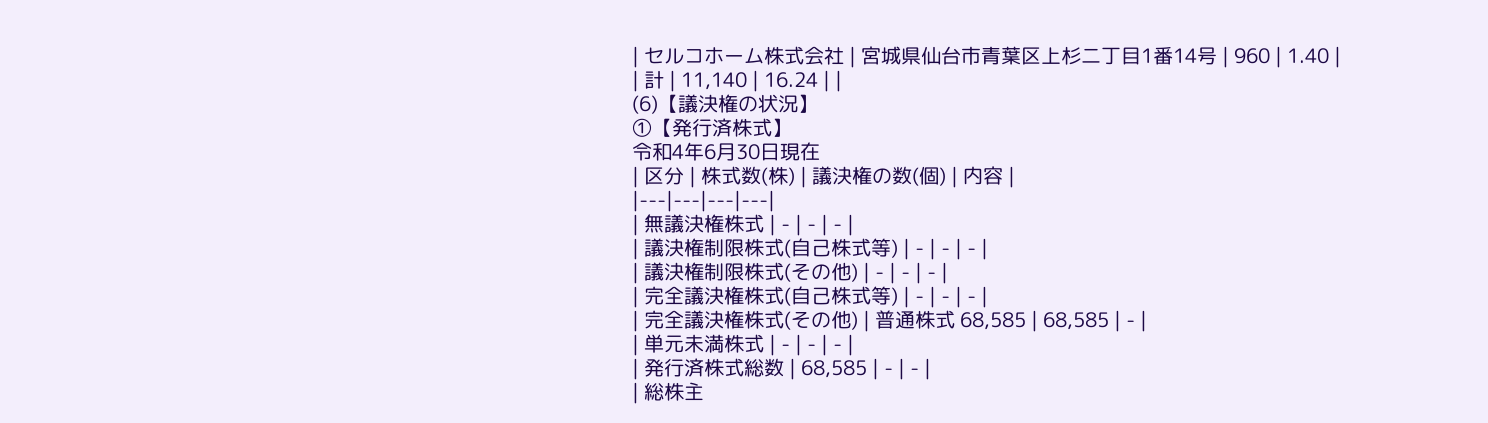| セルコホーム株式会社 | 宮城県仙台市青葉区上杉二丁目1番14号 | 960 | 1.40 |
| 計 | 11,140 | 16.24 | |
(6)【議決権の状況】
①【発行済株式】
令和4年6月30日現在
| 区分 | 株式数(株) | 議決権の数(個) | 内容 |
|---|---|---|---|
| 無議決権株式 | - | - | - |
| 議決権制限株式(自己株式等) | - | - | - |
| 議決権制限株式(その他) | - | - | - |
| 完全議決権株式(自己株式等) | - | - | - |
| 完全議決権株式(その他) | 普通株式 68,585 | 68,585 | - |
| 単元未満株式 | - | - | - |
| 発行済株式総数 | 68,585 | - | - |
| 総株主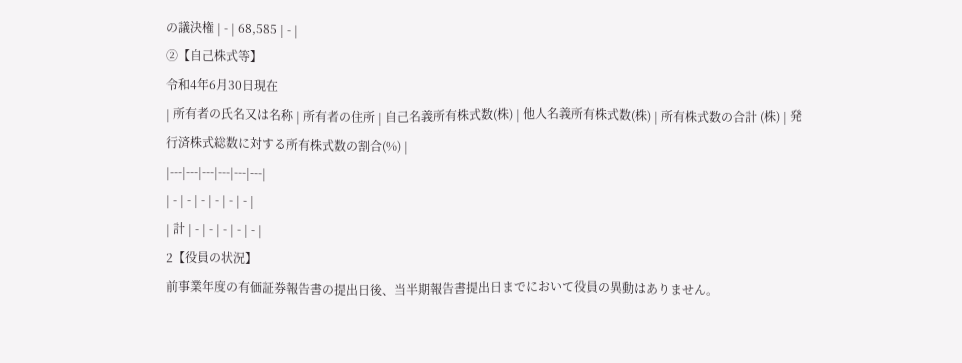の議決権 | - | 68,585 | - |
②【自己株式等】
令和4年6月30日現在
| 所有者の氏名又は名称 | 所有者の住所 | 自己名義所有株式数(株) | 他人名義所有株式数(株) | 所有株式数の合計 (株) | 発行済株式総数に対する所有株式数の割合(%) |
|---|---|---|---|---|---|
| - | - | - | - | - | - |
| 計 | - | - | - | - | - |
2【役員の状況】
前事業年度の有価証券報告書の提出日後、当半期報告書提出日までにおいて役員の異動はありません。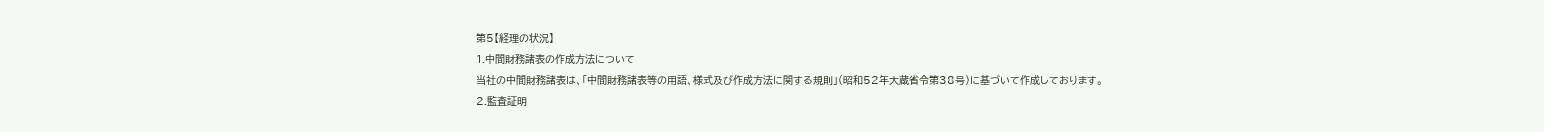第5【経理の状況】
1.中間財務諸表の作成方法について
当社の中間財務諸表は、「中間財務諸表等の用語、様式及び作成方法に関する規則」(昭和52年大蔵省令第38号)に基づいて作成しております。
2.監査証明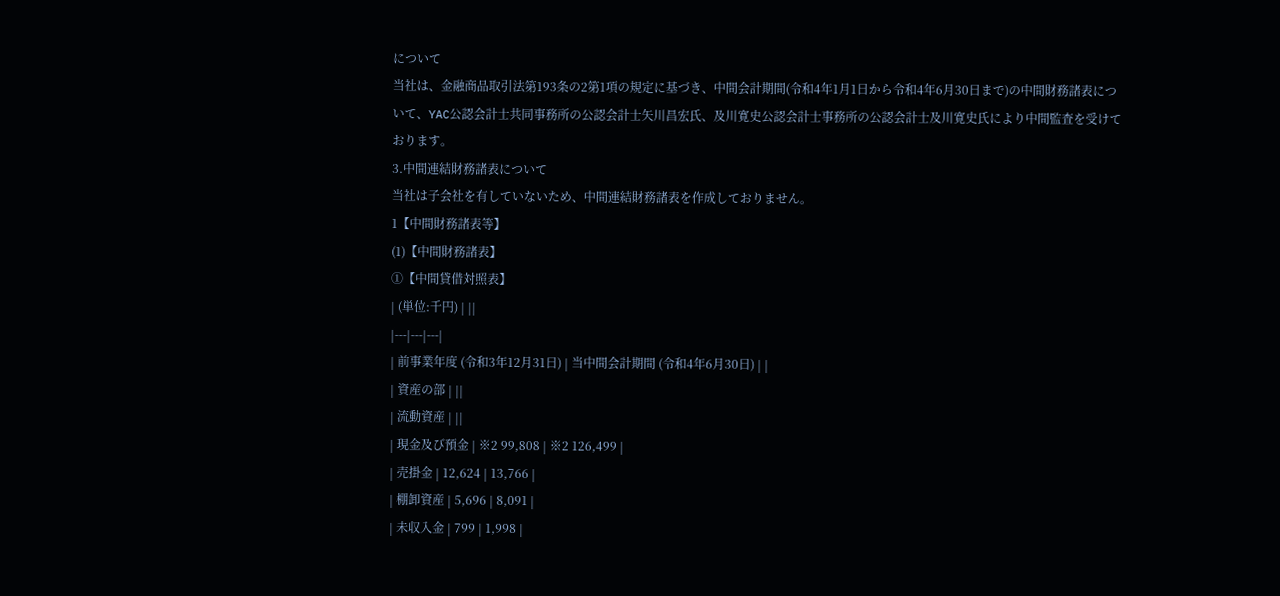について
当社は、金融商品取引法第193条の2第1項の規定に基づき、中間会計期間(令和4年1月1日から令和4年6月30日まで)の中間財務諸表について、YAC公認会計士共同事務所の公認会計士矢川昌宏氏、及川寛史公認会計士事務所の公認会計士及川寛史氏により中間監査を受けております。
3.中間連結財務諸表について
当社は子会社を有していないため、中間連結財務諸表を作成しておりません。
1【中間財務諸表等】
(1)【中間財務諸表】
①【中間貸借対照表】
| (単位:千円) | ||
|---|---|---|
| 前事業年度 (令和3年12月31日) | 当中間会計期間 (令和4年6月30日) | |
| 資産の部 | ||
| 流動資産 | ||
| 現金及び預金 | ※2 99,808 | ※2 126,499 |
| 売掛金 | 12,624 | 13,766 |
| 棚卸資産 | 5,696 | 8,091 |
| 未収入金 | 799 | 1,998 |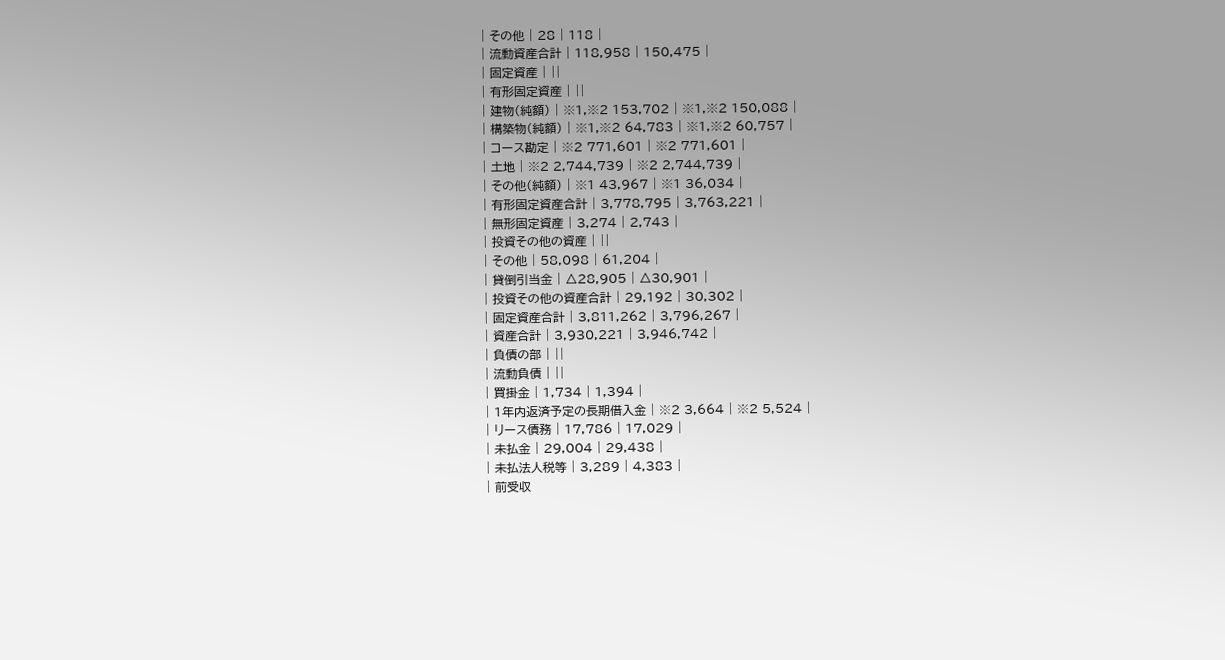| その他 | 28 | 118 |
| 流動資産合計 | 118,958 | 150,475 |
| 固定資産 | ||
| 有形固定資産 | ||
| 建物(純額) | ※1,※2 153,702 | ※1,※2 150,088 |
| 構築物(純額) | ※1,※2 64,783 | ※1,※2 60,757 |
| コース勘定 | ※2 771,601 | ※2 771,601 |
| 土地 | ※2 2,744,739 | ※2 2,744,739 |
| その他(純額) | ※1 43,967 | ※1 36,034 |
| 有形固定資産合計 | 3,778,795 | 3,763,221 |
| 無形固定資産 | 3,274 | 2,743 |
| 投資その他の資産 | ||
| その他 | 58,098 | 61,204 |
| 貸倒引当金 | △28,905 | △30,901 |
| 投資その他の資産合計 | 29,192 | 30,302 |
| 固定資産合計 | 3,811,262 | 3,796,267 |
| 資産合計 | 3,930,221 | 3,946,742 |
| 負債の部 | ||
| 流動負債 | ||
| 買掛金 | 1,734 | 1,394 |
| 1年内返済予定の長期借入金 | ※2 3,664 | ※2 5,524 |
| リース債務 | 17,786 | 17,029 |
| 未払金 | 29,004 | 29,438 |
| 未払法人税等 | 3,289 | 4,383 |
| 前受収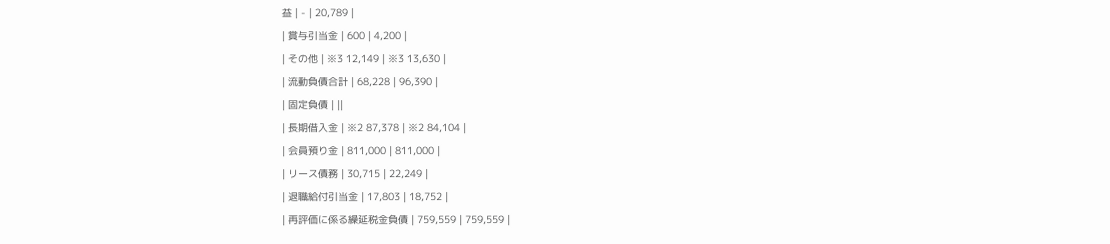益 | - | 20,789 |
| 賞与引当金 | 600 | 4,200 |
| その他 | ※3 12,149 | ※3 13,630 |
| 流動負債合計 | 68,228 | 96,390 |
| 固定負債 | ||
| 長期借入金 | ※2 87,378 | ※2 84,104 |
| 会員預り金 | 811,000 | 811,000 |
| リース債務 | 30,715 | 22,249 |
| 退職給付引当金 | 17,803 | 18,752 |
| 再評価に係る繰延税金負債 | 759,559 | 759,559 |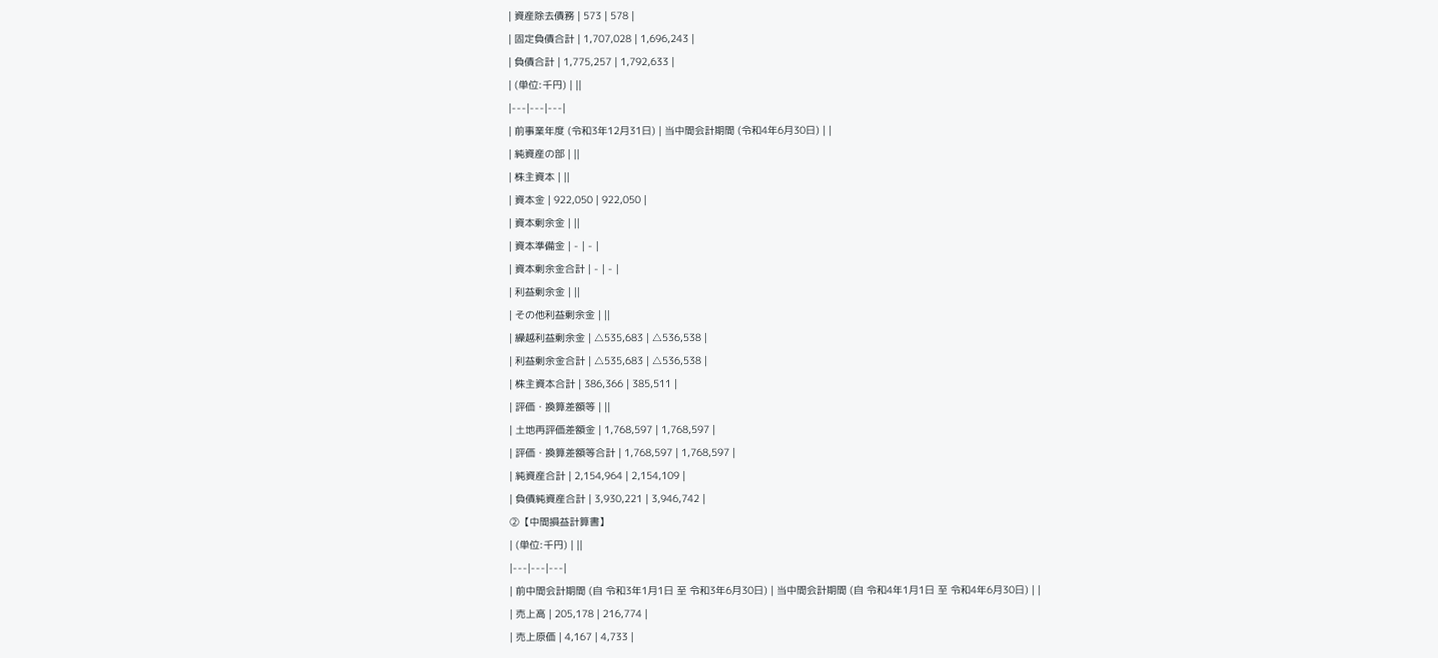| 資産除去債務 | 573 | 578 |
| 固定負債合計 | 1,707,028 | 1,696,243 |
| 負債合計 | 1,775,257 | 1,792,633 |
| (単位:千円) | ||
|---|---|---|
| 前事業年度 (令和3年12月31日) | 当中間会計期間 (令和4年6月30日) | |
| 純資産の部 | ||
| 株主資本 | ||
| 資本金 | 922,050 | 922,050 |
| 資本剰余金 | ||
| 資本準備金 | - | - |
| 資本剰余金合計 | - | - |
| 利益剰余金 | ||
| その他利益剰余金 | ||
| 繰越利益剰余金 | △535,683 | △536,538 |
| 利益剰余金合計 | △535,683 | △536,538 |
| 株主資本合計 | 386,366 | 385,511 |
| 評価・換算差額等 | ||
| 土地再評価差額金 | 1,768,597 | 1,768,597 |
| 評価・換算差額等合計 | 1,768,597 | 1,768,597 |
| 純資産合計 | 2,154,964 | 2,154,109 |
| 負債純資産合計 | 3,930,221 | 3,946,742 |
②【中間損益計算書】
| (単位:千円) | ||
|---|---|---|
| 前中間会計期間 (自 令和3年1月1日 至 令和3年6月30日) | 当中間会計期間 (自 令和4年1月1日 至 令和4年6月30日) | |
| 売上高 | 205,178 | 216,774 |
| 売上原価 | 4,167 | 4,733 |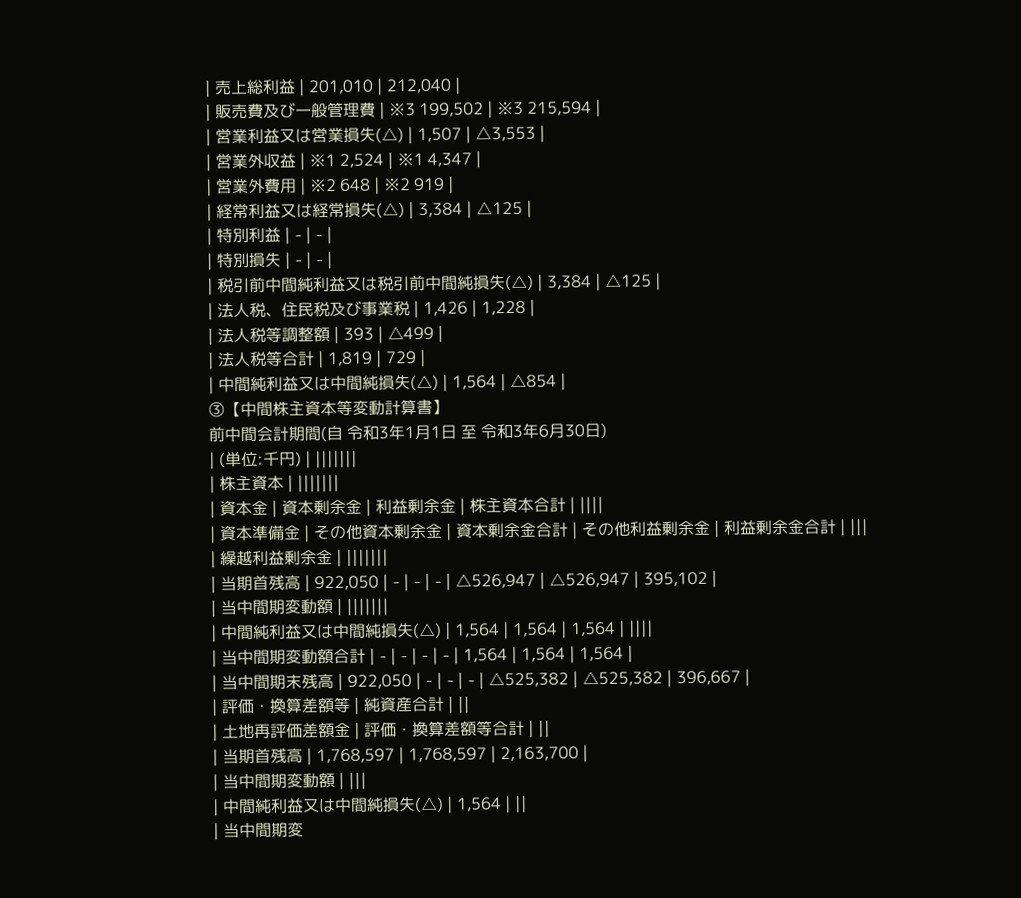| 売上総利益 | 201,010 | 212,040 |
| 販売費及び一般管理費 | ※3 199,502 | ※3 215,594 |
| 営業利益又は営業損失(△) | 1,507 | △3,553 |
| 営業外収益 | ※1 2,524 | ※1 4,347 |
| 営業外費用 | ※2 648 | ※2 919 |
| 経常利益又は経常損失(△) | 3,384 | △125 |
| 特別利益 | - | - |
| 特別損失 | - | - |
| 税引前中間純利益又は税引前中間純損失(△) | 3,384 | △125 |
| 法人税、住民税及び事業税 | 1,426 | 1,228 |
| 法人税等調整額 | 393 | △499 |
| 法人税等合計 | 1,819 | 729 |
| 中間純利益又は中間純損失(△) | 1,564 | △854 |
③【中間株主資本等変動計算書】
前中間会計期間(自 令和3年1月1日 至 令和3年6月30日)
| (単位:千円) | |||||||
| 株主資本 | |||||||
| 資本金 | 資本剰余金 | 利益剰余金 | 株主資本合計 | ||||
| 資本準備金 | その他資本剰余金 | 資本剰余金合計 | その他利益剰余金 | 利益剰余金合計 | |||
| 繰越利益剰余金 | |||||||
| 当期首残高 | 922,050 | - | - | - | △526,947 | △526,947 | 395,102 |
| 当中間期変動額 | |||||||
| 中間純利益又は中間純損失(△) | 1,564 | 1,564 | 1,564 | ||||
| 当中間期変動額合計 | - | - | - | - | 1,564 | 1,564 | 1,564 |
| 当中間期末残高 | 922,050 | - | - | - | △525,382 | △525,382 | 396,667 |
| 評価・換算差額等 | 純資産合計 | ||
| 土地再評価差額金 | 評価・換算差額等合計 | ||
| 当期首残高 | 1,768,597 | 1,768,597 | 2,163,700 |
| 当中間期変動額 | |||
| 中間純利益又は中間純損失(△) | 1,564 | ||
| 当中間期変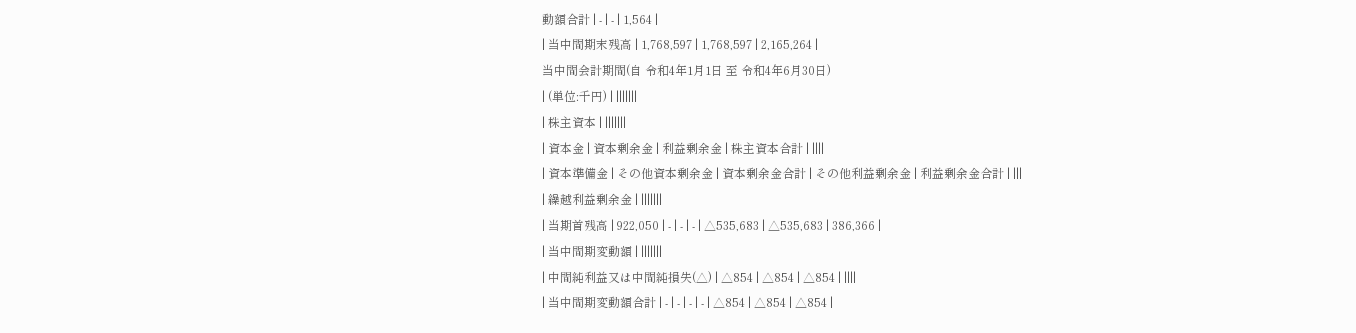動額合計 | - | - | 1,564 |
| 当中間期末残高 | 1,768,597 | 1,768,597 | 2,165,264 |
当中間会計期間(自 令和4年1月1日 至 令和4年6月30日)
| (単位:千円) | |||||||
| 株主資本 | |||||||
| 資本金 | 資本剰余金 | 利益剰余金 | 株主資本合計 | ||||
| 資本準備金 | その他資本剰余金 | 資本剰余金合計 | その他利益剰余金 | 利益剰余金合計 | |||
| 繰越利益剰余金 | |||||||
| 当期首残高 | 922,050 | - | - | - | △535,683 | △535,683 | 386,366 |
| 当中間期変動額 | |||||||
| 中間純利益又は中間純損失(△) | △854 | △854 | △854 | ||||
| 当中間期変動額合計 | - | - | - | - | △854 | △854 | △854 |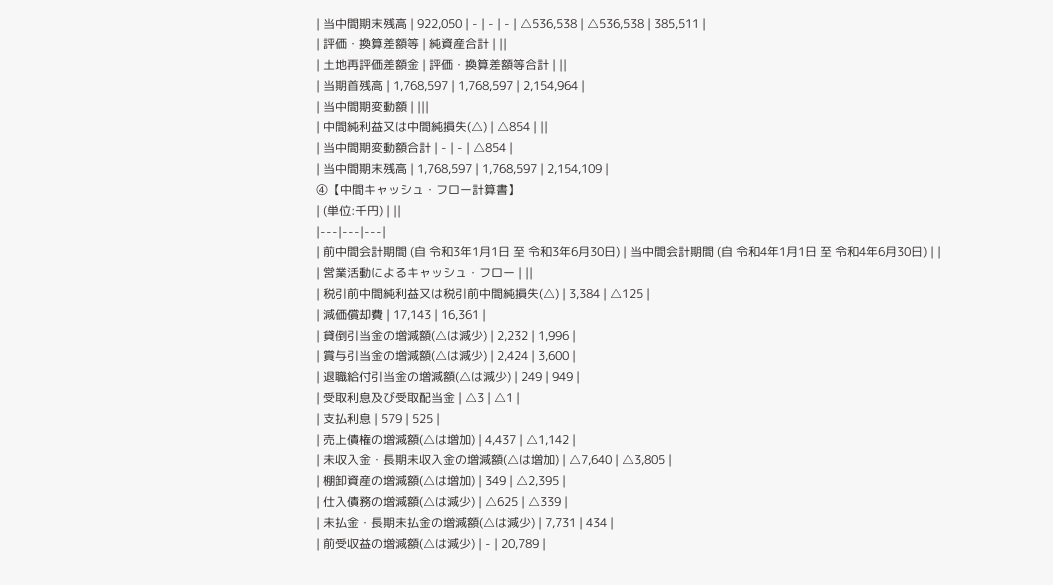| 当中間期末残高 | 922,050 | - | - | - | △536,538 | △536,538 | 385,511 |
| 評価・換算差額等 | 純資産合計 | ||
| 土地再評価差額金 | 評価・換算差額等合計 | ||
| 当期首残高 | 1,768,597 | 1,768,597 | 2,154,964 |
| 当中間期変動額 | |||
| 中間純利益又は中間純損失(△) | △854 | ||
| 当中間期変動額合計 | - | - | △854 |
| 当中間期末残高 | 1,768,597 | 1,768,597 | 2,154,109 |
④【中間キャッシュ・フロー計算書】
| (単位:千円) | ||
|---|---|---|
| 前中間会計期間 (自 令和3年1月1日 至 令和3年6月30日) | 当中間会計期間 (自 令和4年1月1日 至 令和4年6月30日) | |
| 営業活動によるキャッシュ・フロー | ||
| 税引前中間純利益又は税引前中間純損失(△) | 3,384 | △125 |
| 減価償却費 | 17,143 | 16,361 |
| 貸倒引当金の増減額(△は減少) | 2,232 | 1,996 |
| 賞与引当金の増減額(△は減少) | 2,424 | 3,600 |
| 退職給付引当金の増減額(△は減少) | 249 | 949 |
| 受取利息及び受取配当金 | △3 | △1 |
| 支払利息 | 579 | 525 |
| 売上債権の増減額(△は増加) | 4,437 | △1,142 |
| 未収入金・長期未収入金の増減額(△は増加) | △7,640 | △3,805 |
| 棚卸資産の増減額(△は増加) | 349 | △2,395 |
| 仕入債務の増減額(△は減少) | △625 | △339 |
| 未払金・長期未払金の増減額(△は減少) | 7,731 | 434 |
| 前受収益の増減額(△は減少) | - | 20,789 |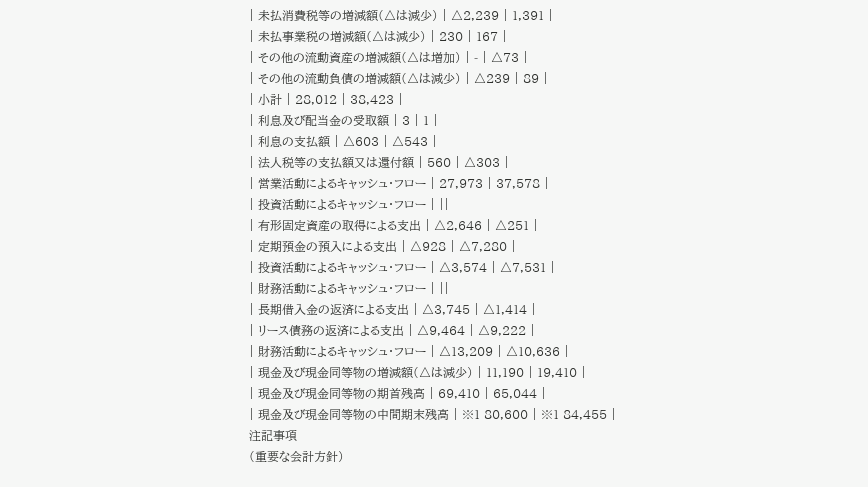| 未払消費税等の増減額(△は減少) | △2,239 | 1,391 |
| 未払事業税の増減額(△は減少) | 230 | 167 |
| その他の流動資産の増減額(△は増加) | - | △73 |
| その他の流動負債の増減額(△は減少) | △239 | 89 |
| 小計 | 28,012 | 38,423 |
| 利息及び配当金の受取額 | 3 | 1 |
| 利息の支払額 | △603 | △543 |
| 法人税等の支払額又は還付額 | 560 | △303 |
| 営業活動によるキャッシュ・フロー | 27,973 | 37,578 |
| 投資活動によるキャッシュ・フロー | ||
| 有形固定資産の取得による支出 | △2,646 | △251 |
| 定期預金の預入による支出 | △928 | △7,280 |
| 投資活動によるキャッシュ・フロー | △3,574 | △7,531 |
| 財務活動によるキャッシュ・フロー | ||
| 長期借入金の返済による支出 | △3,745 | △1,414 |
| リース債務の返済による支出 | △9,464 | △9,222 |
| 財務活動によるキャッシュ・フロー | △13,209 | △10,636 |
| 現金及び現金同等物の増減額(△は減少) | 11,190 | 19,410 |
| 現金及び現金同等物の期首残高 | 69,410 | 65,044 |
| 現金及び現金同等物の中間期末残高 | ※1 80,600 | ※1 84,455 |
注記事項
(重要な会計方針)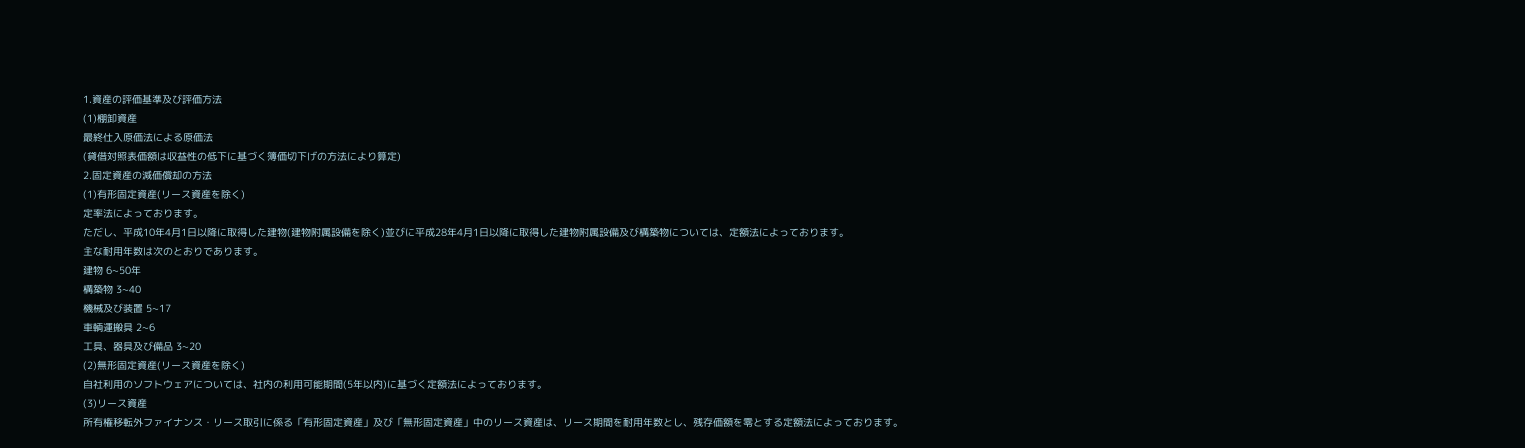1.資産の評価基準及び評価方法
(1)棚卸資産
最終仕入原価法による原価法
(貸借対照表価額は収益性の低下に基づく簿価切下げの方法により算定)
2.固定資産の減価償却の方法
(1)有形固定資産(リース資産を除く)
定率法によっております。
ただし、平成10年4月1日以降に取得した建物(建物附属設備を除く)並びに平成28年4月1日以降に取得した建物附属設備及び構築物については、定額法によっております。
主な耐用年数は次のとおりであります。
建物 6~50年
構築物 3~40
機械及び装置 5~17
車輌運搬具 2~6
工具、器具及び備品 3~20
(2)無形固定資産(リース資産を除く)
自社利用のソフトウェアについては、社内の利用可能期間(5年以内)に基づく定額法によっております。
(3)リース資産
所有権移転外ファイナンス・リース取引に係る「有形固定資産」及び「無形固定資産」中のリース資産は、リース期間を耐用年数とし、残存価額を零とする定額法によっております。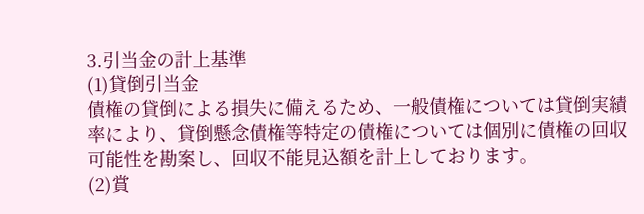3.引当金の計上基準
(1)貸倒引当金
債権の貸倒による損失に備えるため、一般債権については貸倒実績率により、貸倒懸念債権等特定の債権については個別に債権の回収可能性を勘案し、回収不能見込額を計上しております。
(2)賞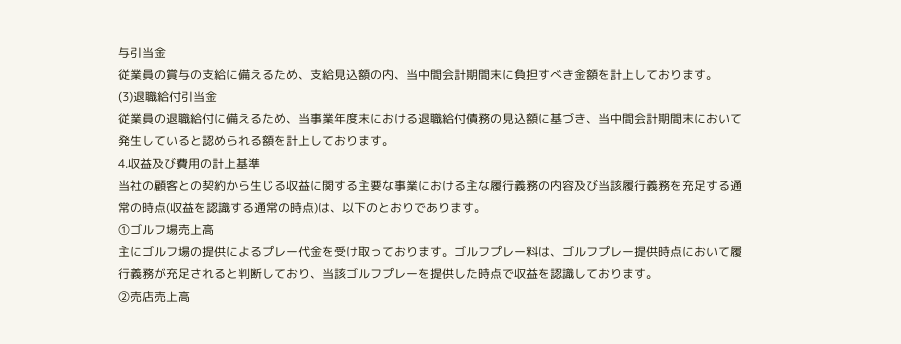与引当金
従業員の賞与の支給に備えるため、支給見込額の内、当中間会計期間末に負担すべき金額を計上しております。
(3)退職給付引当金
従業員の退職給付に備えるため、当事業年度末における退職給付債務の見込額に基づき、当中間会計期間末において発生していると認められる額を計上しております。
4.収益及び費用の計上基準
当社の顧客との契約から生じる収益に関する主要な事業における主な履行義務の内容及び当該履行義務を充足する通常の時点(収益を認識する通常の時点)は、以下のとおりであります。
①ゴルフ場売上高
主にゴルフ場の提供によるプレー代金を受け取っております。ゴルフプレー料は、ゴルフプレー提供時点において履行義務が充足されると判断しており、当該ゴルフプレーを提供した時点で収益を認識しております。
②売店売上高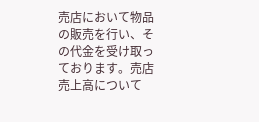売店において物品の販売を行い、その代金を受け取っております。売店売上高について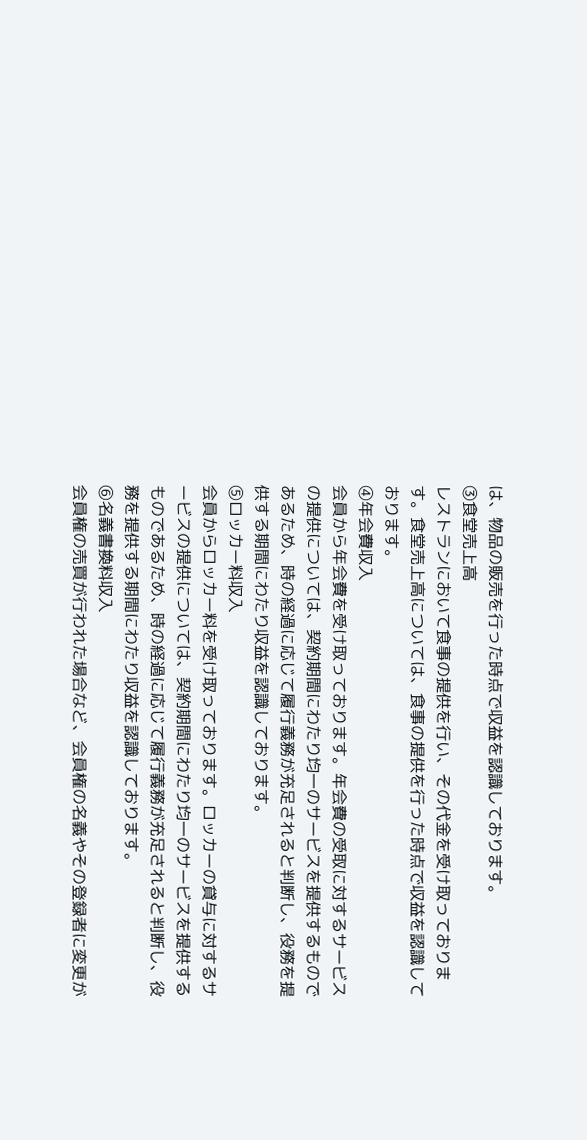は、物品の販売を行った時点で収益を認識しております。
③食堂売上高
レストランにおいて食事の提供を行い、その代金を受け取っております。食堂売上高については、食事の提供を行った時点で収益を認識しております。
④年会費収入
会員から年会費を受け取っております。年会費の受取に対するサービスの提供については、契約期間にわたり均一のサービスを提供するものであるため、時の経過に応じて履行義務が充足されると判断し、役務を提供する期間にわたり収益を認識しております。
⑤ロッカー料収入
会員からロッカー料を受け取っております。ロッカーの貸与に対するサービスの提供については、契約期間にわたり均一のサービスを提供するものであるため、時の経過に応じて履行義務が充足されると判断し、役務を提供する期間にわたり収益を認識しております。
⑥名義書換料収入
会員権の売買が行われた場合など、会員権の名義やその登録者に変更が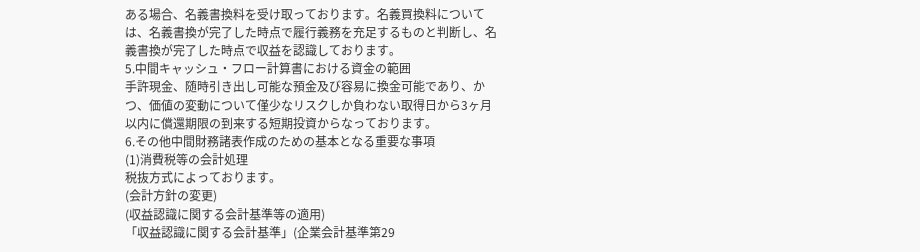ある場合、名義書換料を受け取っております。名義買換料については、名義書換が完了した時点で履行義務を充足するものと判断し、名義書換が完了した時点で収益を認識しております。
5.中間キャッシュ・フロー計算書における資金の範囲
手許現金、随時引き出し可能な預金及び容易に換金可能であり、かつ、価値の変動について僅少なリスクしか負わない取得日から3ヶ月以内に償還期限の到来する短期投資からなっております。
6.その他中間財務諸表作成のための基本となる重要な事項
(1)消費税等の会計処理
税抜方式によっております。
(会計方針の変更)
(収益認識に関する会計基準等の適用)
「収益認識に関する会計基準」(企業会計基準第29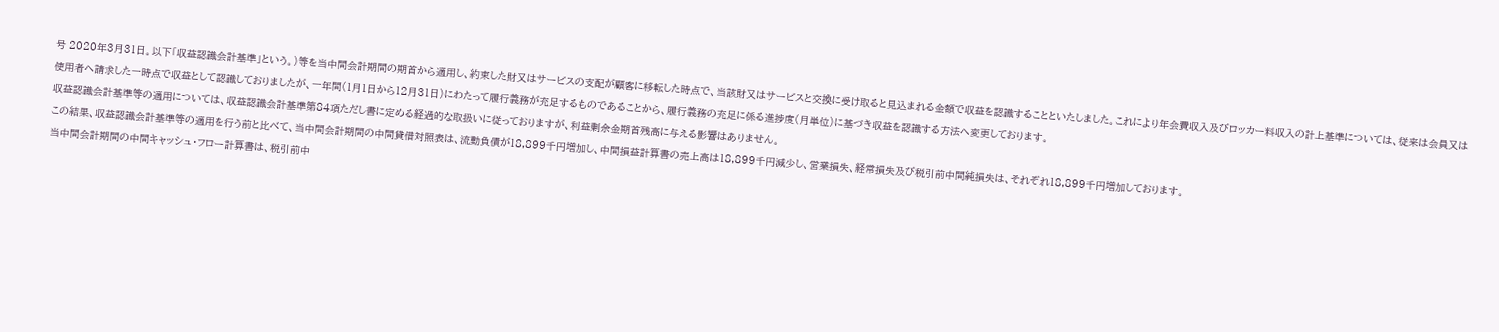号 2020年3月31日。以下「収益認識会計基準」という。)等を当中間会計期間の期首から適用し、約束した財又はサービスの支配が顧客に移転した時点で、当該財又はサービスと交換に受け取ると見込まれる金額で収益を認識することといたしました。これにより年会費収入及びロッカー料収入の計上基準については、従来は会員又は使用者へ請求した一時点で収益として認識しておりましたが、一年間(1月1日から12月31日)にわたって履行義務が充足するものであることから、履行義務の充足に係る進捗度(月単位)に基づき収益を認識する方法へ変更しております。
収益認識会計基準等の適用については、収益認識会計基準第84項ただし書に定める経過的な取扱いに従っておりますが、利益剰余金期首残高に与える影響はありません。
この結果、収益認識会計基準等の適用を行う前と比べて、当中間会計期間の中間貸借対照表は、流動負債が18,899千円増加し、中間損益計算書の売上高は18,899千円減少し、営業損失、経常損失及び税引前中間純損失は、それぞれ18,899千円増加しております。
当中間会計期間の中間キャッシュ・フロー計算書は、税引前中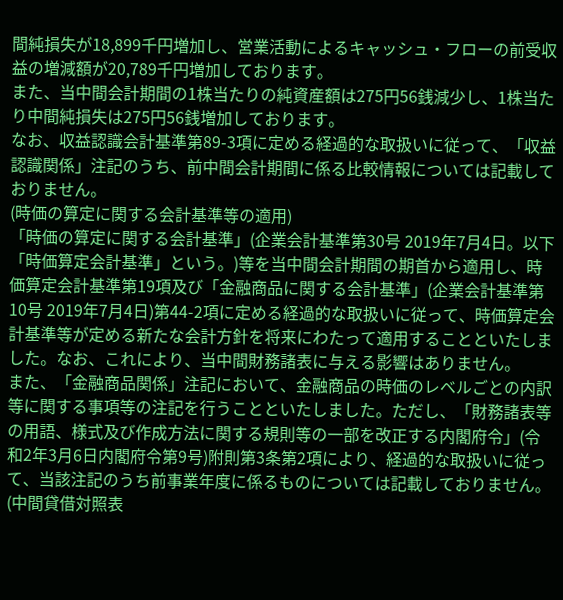間純損失が18,899千円増加し、営業活動によるキャッシュ・フローの前受収益の増減額が20,789千円増加しております。
また、当中間会計期間の1株当たりの純資産額は275円56銭減少し、1株当たり中間純損失は275円56銭増加しております。
なお、収益認識会計基準第89-3項に定める経過的な取扱いに従って、「収益認識関係」注記のうち、前中間会計期間に係る比較情報については記載しておりません。
(時価の算定に関する会計基準等の適用)
「時価の算定に関する会計基準」(企業会計基準第30号 2019年7月4日。以下「時価算定会計基準」という。)等を当中間会計期間の期首から適用し、時価算定会計基準第19項及び「金融商品に関する会計基準」(企業会計基準第10号 2019年7月4日)第44-2項に定める経過的な取扱いに従って、時価算定会計基準等が定める新たな会計方針を将来にわたって適用することといたしました。なお、これにより、当中間財務諸表に与える影響はありません。
また、「金融商品関係」注記において、金融商品の時価のレベルごとの内訳等に関する事項等の注記を行うことといたしました。ただし、「財務諸表等の用語、様式及び作成方法に関する規則等の一部を改正する内閣府令」(令和2年3月6日内閣府令第9号)附則第3条第2項により、経過的な取扱いに従って、当該注記のうち前事業年度に係るものについては記載しておりません。
(中間貸借対照表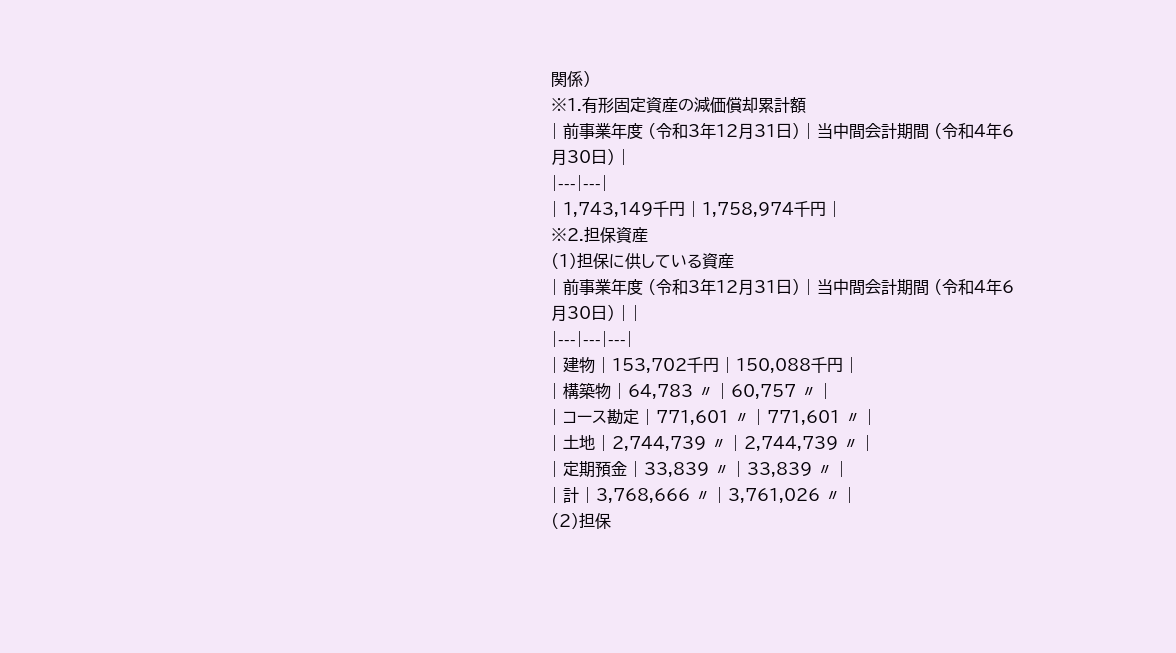関係)
※1.有形固定資産の減価償却累計額
| 前事業年度 (令和3年12月31日) | 当中間会計期間 (令和4年6月30日) |
|---|---|
| 1,743,149千円 | 1,758,974千円 |
※2.担保資産
(1)担保に供している資産
| 前事業年度 (令和3年12月31日) | 当中間会計期間 (令和4年6月30日) | |
|---|---|---|
| 建物 | 153,702千円 | 150,088千円 |
| 構築物 | 64,783 〃 | 60,757 〃 |
| コース勘定 | 771,601 〃 | 771,601 〃 |
| 土地 | 2,744,739 〃 | 2,744,739 〃 |
| 定期預金 | 33,839 〃 | 33,839 〃 |
| 計 | 3,768,666 〃 | 3,761,026 〃 |
(2)担保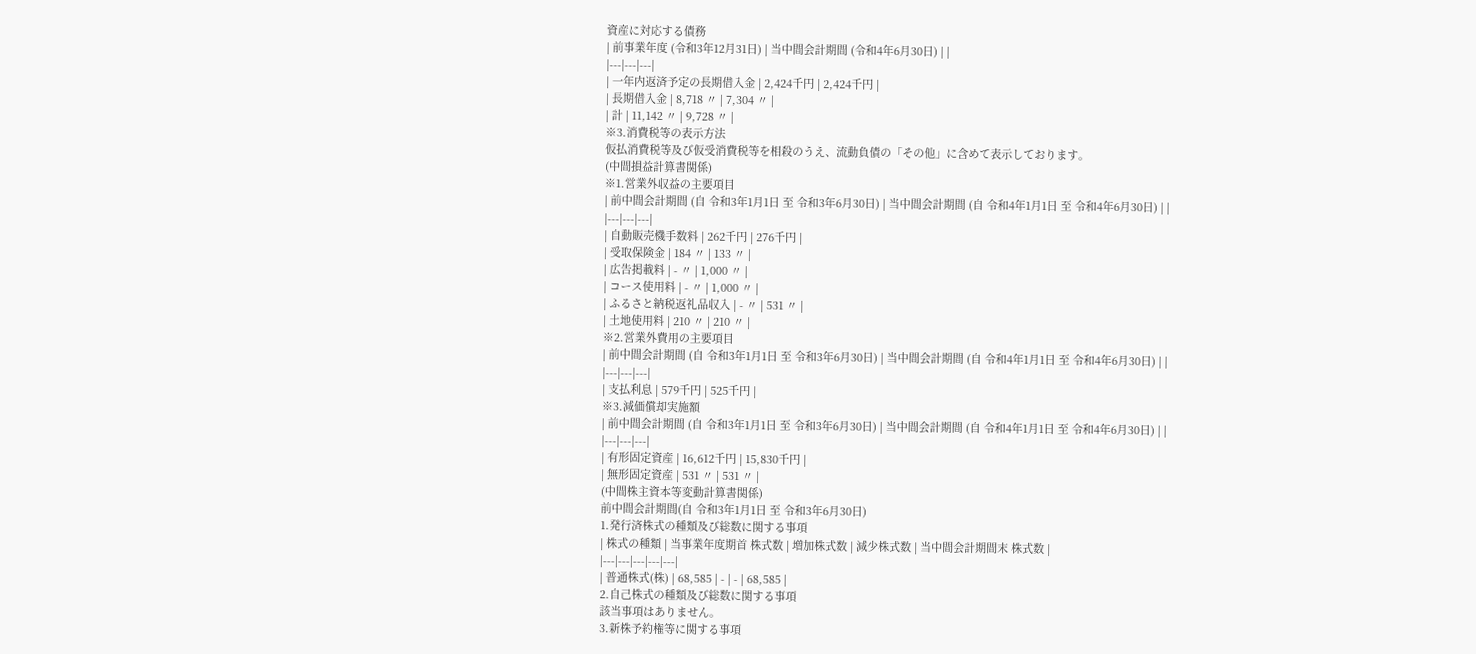資産に対応する債務
| 前事業年度 (令和3年12月31日) | 当中間会計期間 (令和4年6月30日) | |
|---|---|---|
| 一年内返済予定の長期借入金 | 2,424千円 | 2,424千円 |
| 長期借入金 | 8,718 〃 | 7,304 〃 |
| 計 | 11,142 〃 | 9,728 〃 |
※3.消費税等の表示方法
仮払消費税等及び仮受消費税等を相殺のうえ、流動負債の「その他」に含めて表示しております。
(中間損益計算書関係)
※1.営業外収益の主要項目
| 前中間会計期間 (自 令和3年1月1日 至 令和3年6月30日) | 当中間会計期間 (自 令和4年1月1日 至 令和4年6月30日) | |
|---|---|---|
| 自動販売機手数料 | 262千円 | 276千円 |
| 受取保険金 | 184 〃 | 133 〃 |
| 広告掲載料 | - 〃 | 1,000 〃 |
| コース使用料 | - 〃 | 1,000 〃 |
| ふるさと納税返礼品収入 | - 〃 | 531 〃 |
| 土地使用料 | 210 〃 | 210 〃 |
※2.営業外費用の主要項目
| 前中間会計期間 (自 令和3年1月1日 至 令和3年6月30日) | 当中間会計期間 (自 令和4年1月1日 至 令和4年6月30日) | |
|---|---|---|
| 支払利息 | 579千円 | 525千円 |
※3.減価償却実施額
| 前中間会計期間 (自 令和3年1月1日 至 令和3年6月30日) | 当中間会計期間 (自 令和4年1月1日 至 令和4年6月30日) | |
|---|---|---|
| 有形固定資産 | 16,612千円 | 15,830千円 |
| 無形固定資産 | 531 〃 | 531 〃 |
(中間株主資本等変動計算書関係)
前中間会計期間(自 令和3年1月1日 至 令和3年6月30日)
1.発行済株式の種類及び総数に関する事項
| 株式の種類 | 当事業年度期首 株式数 | 増加株式数 | 減少株式数 | 当中間会計期間末 株式数 |
|---|---|---|---|---|
| 普通株式(株) | 68,585 | - | - | 68,585 |
2.自己株式の種類及び総数に関する事項
該当事項はありません。
3.新株予約権等に関する事項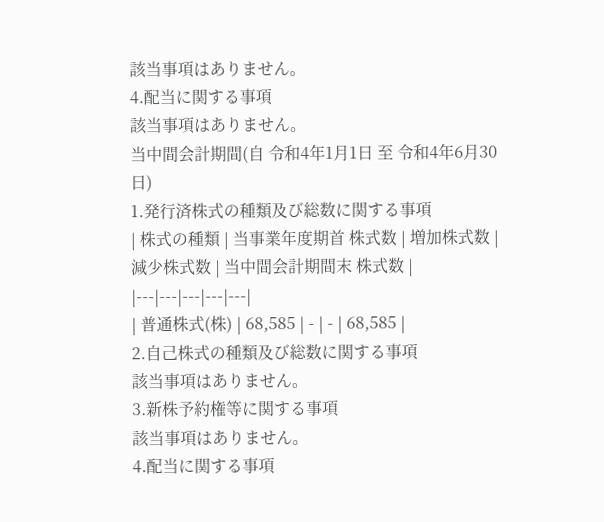該当事項はありません。
4.配当に関する事項
該当事項はありません。
当中間会計期間(自 令和4年1月1日 至 令和4年6月30日)
1.発行済株式の種類及び総数に関する事項
| 株式の種類 | 当事業年度期首 株式数 | 増加株式数 | 減少株式数 | 当中間会計期間末 株式数 |
|---|---|---|---|---|
| 普通株式(株) | 68,585 | - | - | 68,585 |
2.自己株式の種類及び総数に関する事項
該当事項はありません。
3.新株予約権等に関する事項
該当事項はありません。
4.配当に関する事項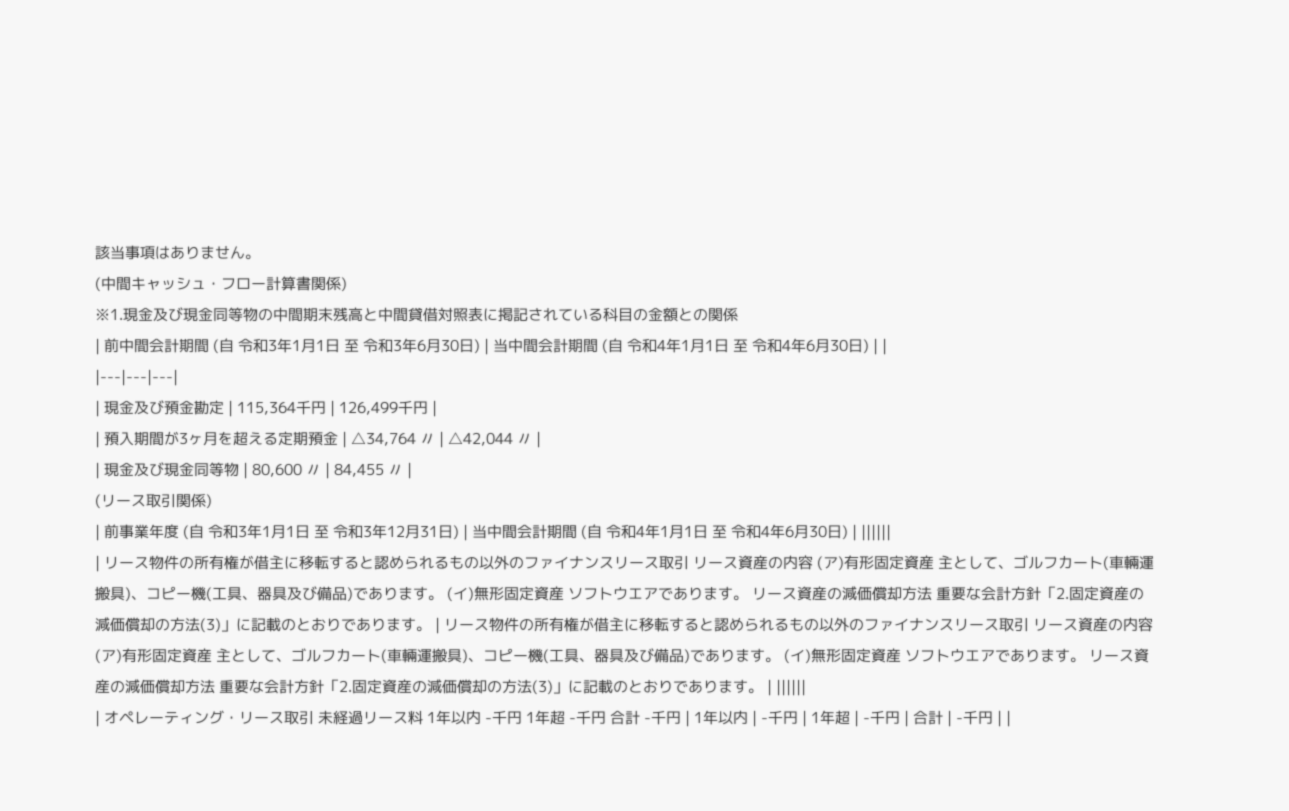該当事項はありません。
(中間キャッシュ・フロー計算書関係)
※1.現金及び現金同等物の中間期末残高と中間貸借対照表に掲記されている科目の金額との関係
| 前中間会計期間 (自 令和3年1月1日 至 令和3年6月30日) | 当中間会計期間 (自 令和4年1月1日 至 令和4年6月30日) | |
|---|---|---|
| 現金及び預金勘定 | 115,364千円 | 126,499千円 |
| 預入期間が3ヶ月を超える定期預金 | △34,764 〃 | △42,044 〃 |
| 現金及び現金同等物 | 80,600 〃 | 84,455 〃 |
(リース取引関係)
| 前事業年度 (自 令和3年1月1日 至 令和3年12月31日) | 当中間会計期間 (自 令和4年1月1日 至 令和4年6月30日) | ||||||
| リース物件の所有権が借主に移転すると認められるもの以外のファイナンスリース取引 リース資産の内容 (ア)有形固定資産 主として、ゴルフカート(車輛運搬具)、コピー機(工具、器具及び備品)であります。 (イ)無形固定資産 ソフトウエアであります。 リース資産の減価償却方法 重要な会計方針「2.固定資産の減価償却の方法(3)」に記載のとおりであります。 | リース物件の所有権が借主に移転すると認められるもの以外のファイナンスリース取引 リース資産の内容 (ア)有形固定資産 主として、ゴルフカート(車輛運搬具)、コピー機(工具、器具及び備品)であります。 (イ)無形固定資産 ソフトウエアであります。 リース資産の減価償却方法 重要な会計方針「2.固定資産の減価償却の方法(3)」に記載のとおりであります。 | ||||||
| オペレーティング・リース取引 未経過リース料 1年以内 -千円 1年超 -千円 合計 -千円 | 1年以内 | -千円 | 1年超 | -千円 | 合計 | -千円 | |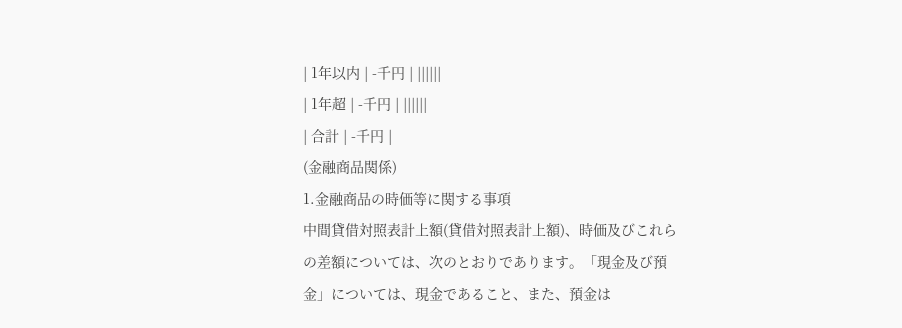| 1年以内 | -千円 | ||||||
| 1年超 | -千円 | ||||||
| 合計 | -千円 |
(金融商品関係)
1.金融商品の時価等に関する事項
中間貸借対照表計上額(貸借対照表計上額)、時価及びこれらの差額については、次のとおりであります。「現金及び預金」については、現金であること、また、預金は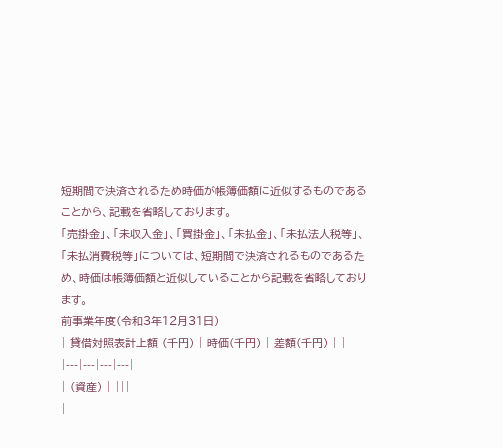短期間で決済されるため時価が帳簿価額に近似するものであることから、記載を省略しております。
「売掛金」、「未収入金」、「買掛金」、「未払金」、「未払法人税等」、「未払消費税等」については、短期間で決済されるものであるため、時価は帳簿価額と近似していることから記載を省略しております。
前事業年度(令和3年12月31日)
| 貸借対照表計上額 (千円) | 時価(千円) | 差額(千円) | |
|---|---|---|---|
| (資産) | |||
|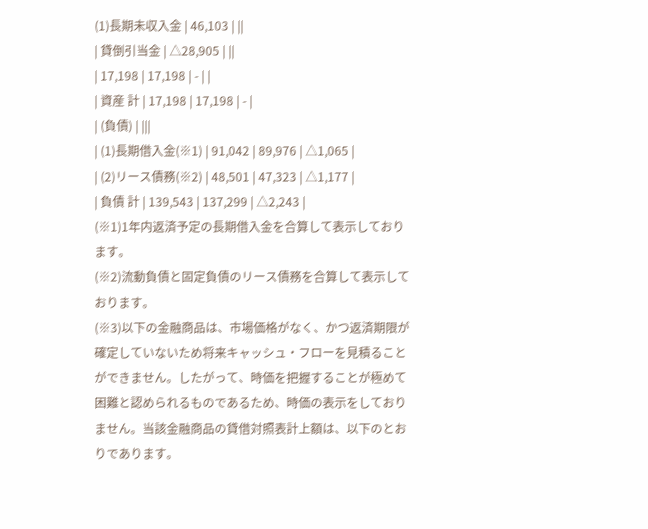(1)長期未収入金 | 46,103 | ||
| 貸倒引当金 | △28,905 | ||
| 17,198 | 17,198 | - | |
| 資産 計 | 17,198 | 17,198 | - |
| (負債) | |||
| (1)長期借入金(※1) | 91,042 | 89,976 | △1,065 |
| (2)リース債務(※2) | 48,501 | 47,323 | △1,177 |
| 負債 計 | 139,543 | 137,299 | △2,243 |
(※1)1年内返済予定の長期借入金を合算して表示しております。
(※2)流動負債と固定負債のリース債務を合算して表示しております。
(※3)以下の金融商品は、市場価格がなく、かつ返済期限が確定していないため将来キャッシュ・フローを見積ることができません。したがって、時価を把握することが極めて困難と認められるものであるため、時価の表示をしておりません。当該金融商品の貸借対照表計上額は、以下のとおりであります。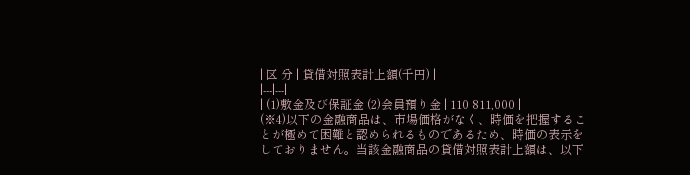| 区 分 | 貸借対照表計上額(千円) |
|---|---|
| (1)敷金及び保証金 (2)会員預り金 | 110 811,000 |
(※4)以下の金融商品は、市場価格がなく、時価を把握することが極めて困難と認められるものであるため、時価の表示をしておりません。当該金融商品の貸借対照表計上額は、以下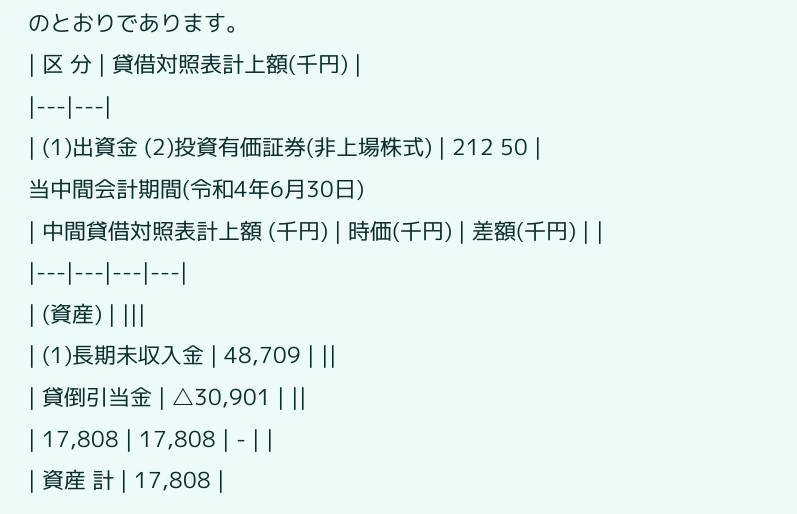のとおりであります。
| 区 分 | 貸借対照表計上額(千円) |
|---|---|
| (1)出資金 (2)投資有価証券(非上場株式) | 212 50 |
当中間会計期間(令和4年6月30日)
| 中間貸借対照表計上額 (千円) | 時価(千円) | 差額(千円) | |
|---|---|---|---|
| (資産) | |||
| (1)長期未収入金 | 48,709 | ||
| 貸倒引当金 | △30,901 | ||
| 17,808 | 17,808 | - | |
| 資産 計 | 17,808 |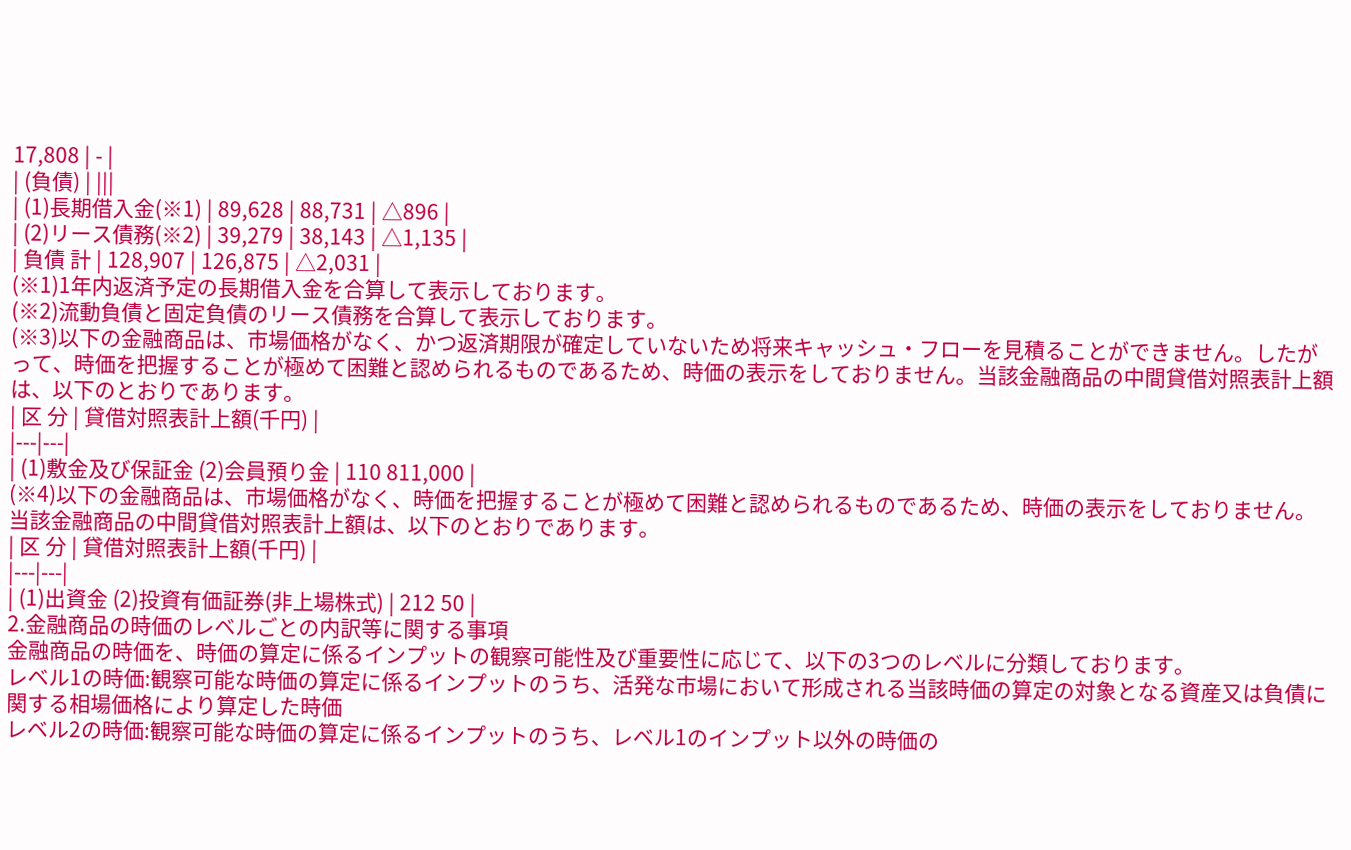17,808 | - |
| (負債) | |||
| (1)長期借入金(※1) | 89,628 | 88,731 | △896 |
| (2)リース債務(※2) | 39,279 | 38,143 | △1,135 |
| 負債 計 | 128,907 | 126,875 | △2,031 |
(※1)1年内返済予定の長期借入金を合算して表示しております。
(※2)流動負債と固定負債のリース債務を合算して表示しております。
(※3)以下の金融商品は、市場価格がなく、かつ返済期限が確定していないため将来キャッシュ・フローを見積ることができません。したがって、時価を把握することが極めて困難と認められるものであるため、時価の表示をしておりません。当該金融商品の中間貸借対照表計上額は、以下のとおりであります。
| 区 分 | 貸借対照表計上額(千円) |
|---|---|
| (1)敷金及び保証金 (2)会員預り金 | 110 811,000 |
(※4)以下の金融商品は、市場価格がなく、時価を把握することが極めて困難と認められるものであるため、時価の表示をしておりません。当該金融商品の中間貸借対照表計上額は、以下のとおりであります。
| 区 分 | 貸借対照表計上額(千円) |
|---|---|
| (1)出資金 (2)投資有価証券(非上場株式) | 212 50 |
2.金融商品の時価のレベルごとの内訳等に関する事項
金融商品の時価を、時価の算定に係るインプットの観察可能性及び重要性に応じて、以下の3つのレベルに分類しております。
レベル1の時価:観察可能な時価の算定に係るインプットのうち、活発な市場において形成される当該時価の算定の対象となる資産又は負債に関する相場価格により算定した時価
レベル2の時価:観察可能な時価の算定に係るインプットのうち、レベル1のインプット以外の時価の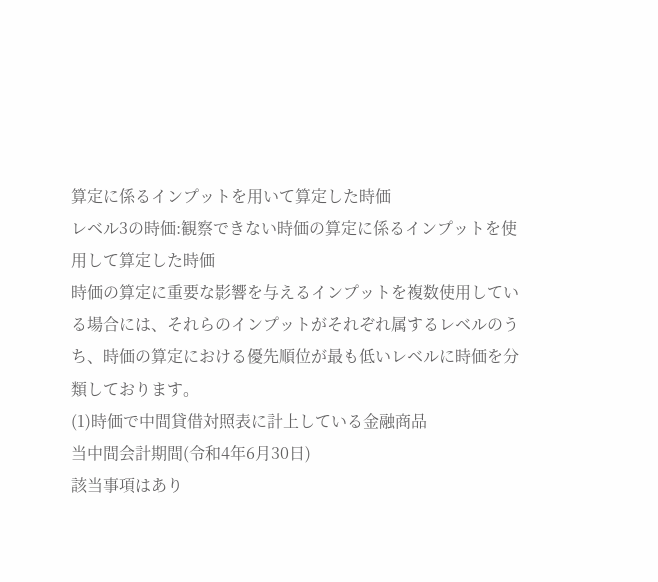算定に係るインプットを用いて算定した時価
レベル3の時価:観察できない時価の算定に係るインプットを使用して算定した時価
時価の算定に重要な影響を与えるインプットを複数使用している場合には、それらのインプットがそれぞれ属するレベルのうち、時価の算定における優先順位が最も低いレベルに時価を分類しております。
(1)時価で中間貸借対照表に計上している金融商品
当中間会計期間(令和4年6月30日)
該当事項はあり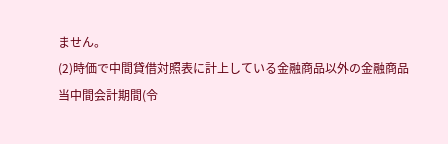ません。
(2)時価で中間貸借対照表に計上している金融商品以外の金融商品
当中間会計期間(令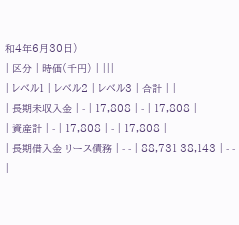和4年6月30日)
| 区分 | 時価(千円) | |||
| レベル1 | レベル2 | レベル3 | 合計 | |
| 長期未収入金 | - | 17,808 | - | 17,808 |
| 資産計 | - | 17,808 | - | 17,808 |
| 長期借入金 リース債務 | - - | 88,731 38,143 | - - |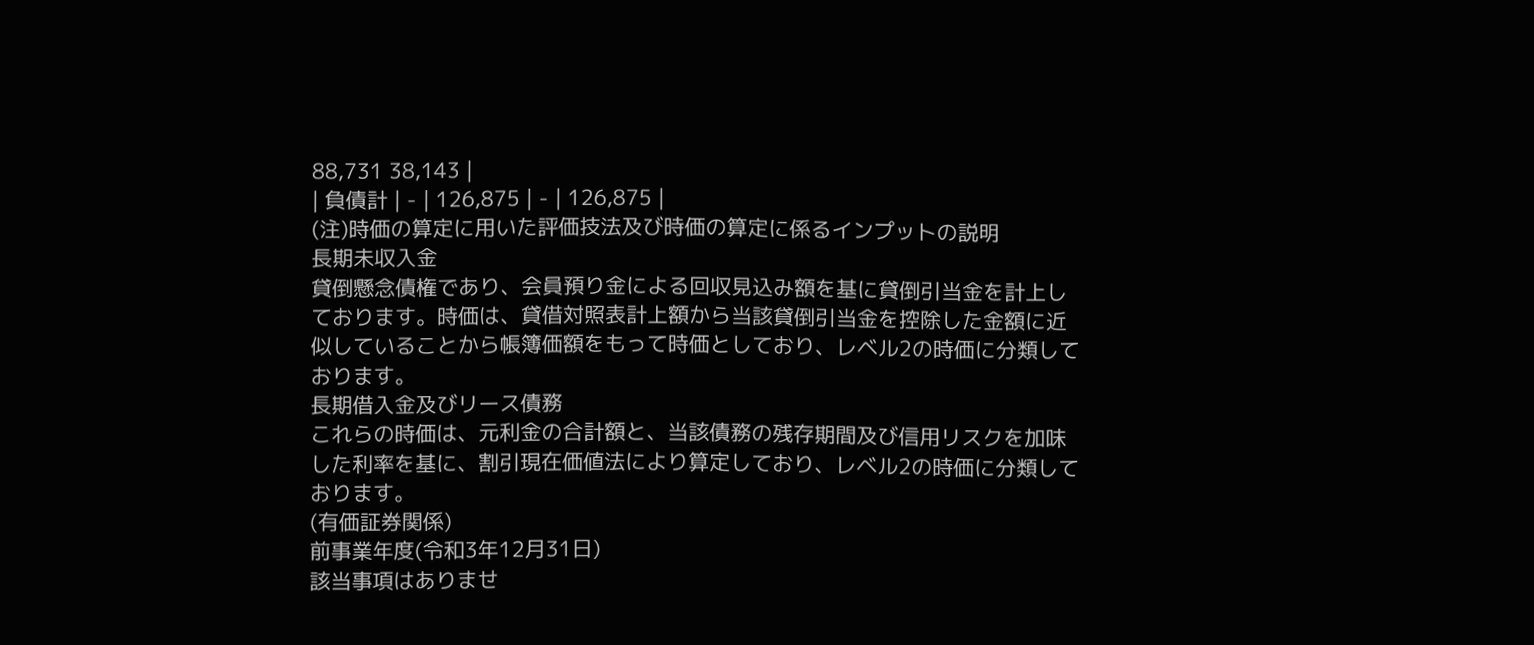88,731 38,143 |
| 負債計 | - | 126,875 | - | 126,875 |
(注)時価の算定に用いた評価技法及び時価の算定に係るインプットの説明
長期未収入金
貸倒懸念債権であり、会員預り金による回収見込み額を基に貸倒引当金を計上しております。時価は、貸借対照表計上額から当該貸倒引当金を控除した金額に近似していることから帳簿価額をもって時価としており、レベル2の時価に分類しております。
長期借入金及びリース債務
これらの時価は、元利金の合計額と、当該債務の残存期間及び信用リスクを加味した利率を基に、割引現在価値法により算定しており、レベル2の時価に分類しております。
(有価証券関係)
前事業年度(令和3年12月31日)
該当事項はありませ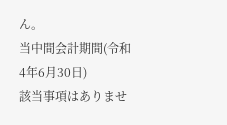ん。
当中間会計期間(令和4年6月30日)
該当事項はありませ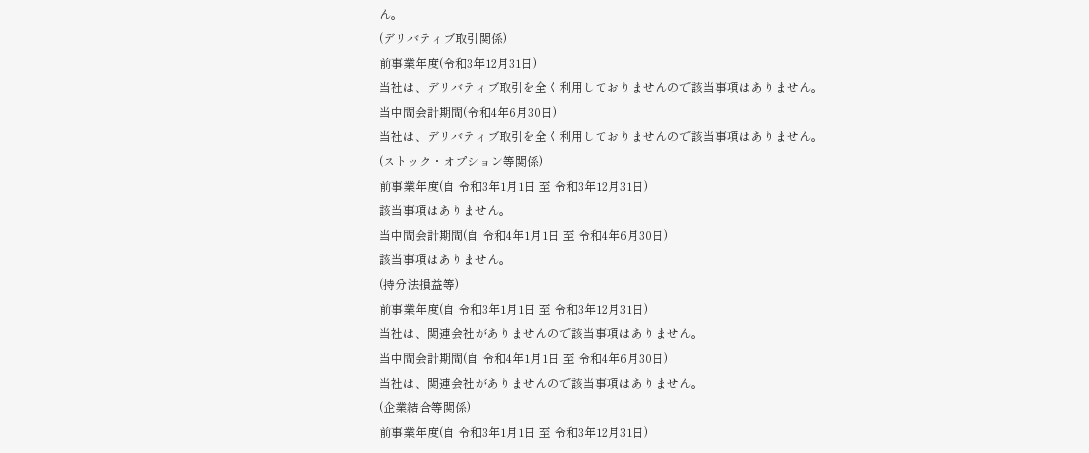ん。
(デリバティブ取引関係)
前事業年度(令和3年12月31日)
当社は、デリバティブ取引を全く利用しておりませんので該当事項はありません。
当中間会計期間(令和4年6月30日)
当社は、デリバティブ取引を全く利用しておりませんので該当事項はありません。
(ストック・オプション等関係)
前事業年度(自 令和3年1月1日 至 令和3年12月31日)
該当事項はありません。
当中間会計期間(自 令和4年1月1日 至 令和4年6月30日)
該当事項はありません。
(持分法損益等)
前事業年度(自 令和3年1月1日 至 令和3年12月31日)
当社は、関連会社がありませんので該当事項はありません。
当中間会計期間(自 令和4年1月1日 至 令和4年6月30日)
当社は、関連会社がありませんので該当事項はありません。
(企業結合等関係)
前事業年度(自 令和3年1月1日 至 令和3年12月31日)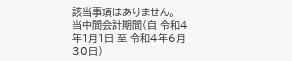該当事項はありません。
当中間会計期間(自 令和4年1月1日 至 令和4年6月30日)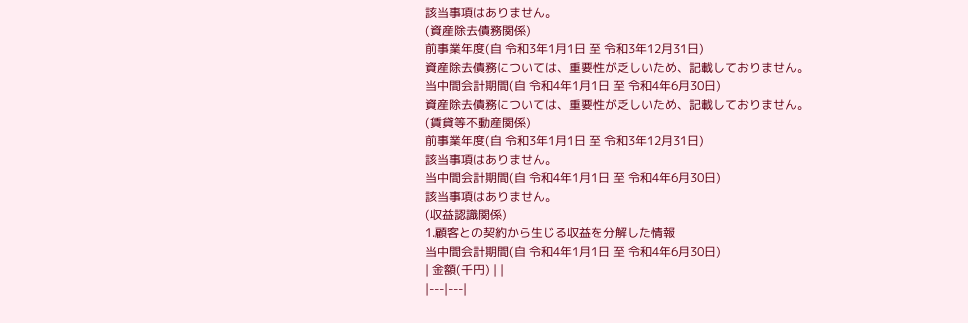該当事項はありません。
(資産除去債務関係)
前事業年度(自 令和3年1月1日 至 令和3年12月31日)
資産除去債務については、重要性が乏しいため、記載しておりません。
当中間会計期間(自 令和4年1月1日 至 令和4年6月30日)
資産除去債務については、重要性が乏しいため、記載しておりません。
(賃貸等不動産関係)
前事業年度(自 令和3年1月1日 至 令和3年12月31日)
該当事項はありません。
当中間会計期間(自 令和4年1月1日 至 令和4年6月30日)
該当事項はありません。
(収益認識関係)
1.顧客との契約から生じる収益を分解した情報
当中間会計期間(自 令和4年1月1日 至 令和4年6月30日)
| 金額(千円) | |
|---|---|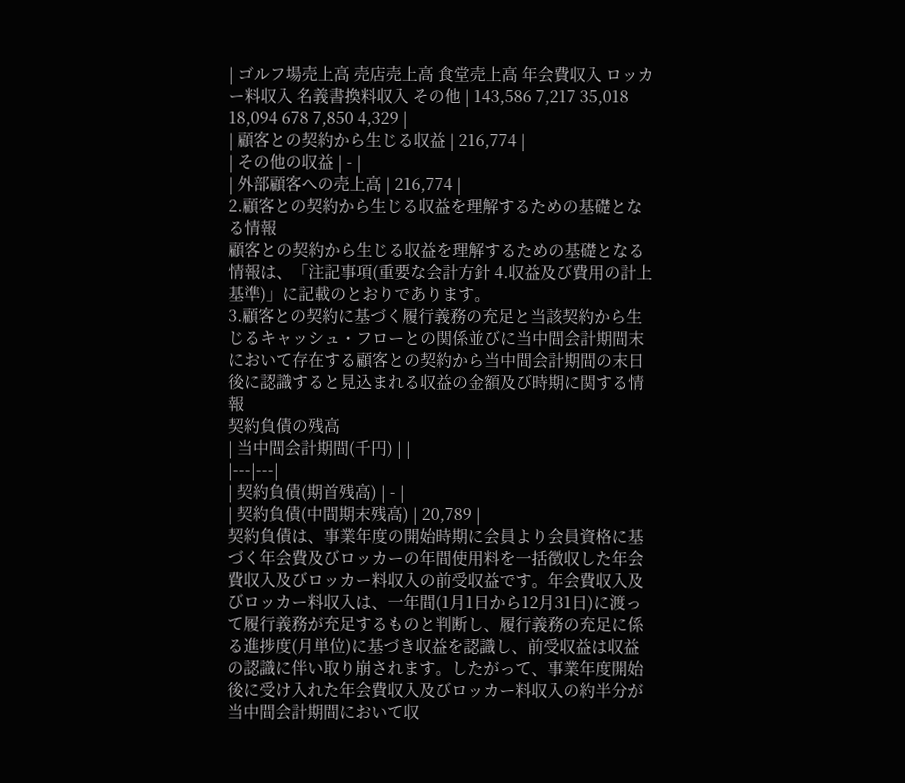| ゴルフ場売上高 売店売上高 食堂売上高 年会費収入 ロッカー料収入 名義書換料収入 その他 | 143,586 7,217 35,018 18,094 678 7,850 4,329 |
| 顧客との契約から生じる収益 | 216,774 |
| その他の収益 | - |
| 外部顧客への売上高 | 216,774 |
2.顧客との契約から生じる収益を理解するための基礎となる情報
顧客との契約から生じる収益を理解するための基礎となる情報は、「注記事項(重要な会計方針 4.収益及び費用の計上基準)」に記載のとおりであります。
3.顧客との契約に基づく履行義務の充足と当該契約から生じるキャッシュ・フローとの関係並びに当中間会計期間末において存在する顧客との契約から当中間会計期間の末日後に認識すると見込まれる収益の金額及び時期に関する情報
契約負債の残高
| 当中間会計期間(千円) | |
|---|---|
| 契約負債(期首残高) | - |
| 契約負債(中間期末残高) | 20,789 |
契約負債は、事業年度の開始時期に会員より会員資格に基づく年会費及びロッカーの年間使用料を一括徴収した年会費収入及びロッカー料収入の前受収益です。年会費収入及びロッカー料収入は、一年間(1月1日から12月31日)に渡って履行義務が充足するものと判断し、履行義務の充足に係る進捗度(月単位)に基づき収益を認識し、前受収益は収益の認識に伴い取り崩されます。したがって、事業年度開始後に受け入れた年会費収入及びロッカー料収入の約半分が当中間会計期間において収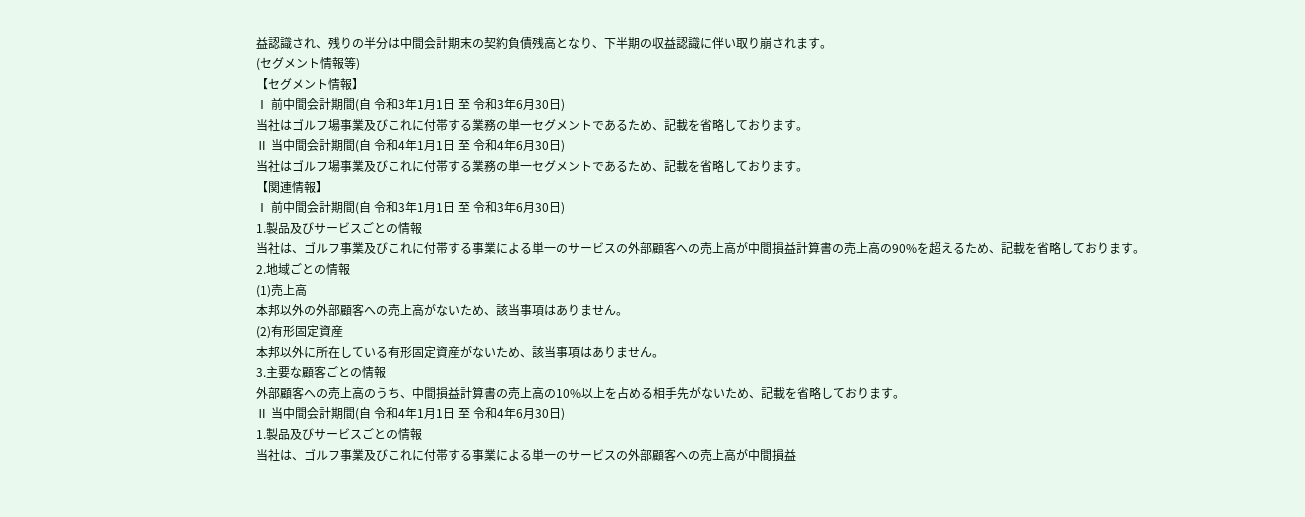益認識され、残りの半分は中間会計期末の契約負債残高となり、下半期の収益認識に伴い取り崩されます。
(セグメント情報等)
【セグメント情報】
Ⅰ 前中間会計期間(自 令和3年1月1日 至 令和3年6月30日)
当社はゴルフ場事業及びこれに付帯する業務の単一セグメントであるため、記載を省略しております。
Ⅱ 当中間会計期間(自 令和4年1月1日 至 令和4年6月30日)
当社はゴルフ場事業及びこれに付帯する業務の単一セグメントであるため、記載を省略しております。
【関連情報】
Ⅰ 前中間会計期間(自 令和3年1月1日 至 令和3年6月30日)
1.製品及びサービスごとの情報
当社は、ゴルフ事業及びこれに付帯する事業による単一のサービスの外部顧客への売上高が中間損益計算書の売上高の90%を超えるため、記載を省略しております。
2.地域ごとの情報
(1)売上高
本邦以外の外部顧客への売上高がないため、該当事項はありません。
(2)有形固定資産
本邦以外に所在している有形固定資産がないため、該当事項はありません。
3.主要な顧客ごとの情報
外部顧客への売上高のうち、中間損益計算書の売上高の10%以上を占める相手先がないため、記載を省略しております。
Ⅱ 当中間会計期間(自 令和4年1月1日 至 令和4年6月30日)
1.製品及びサービスごとの情報
当社は、ゴルフ事業及びこれに付帯する事業による単一のサービスの外部顧客への売上高が中間損益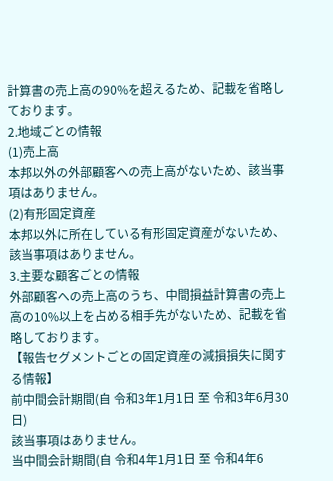計算書の売上高の90%を超えるため、記載を省略しております。
2.地域ごとの情報
(1)売上高
本邦以外の外部顧客への売上高がないため、該当事項はありません。
(2)有形固定資産
本邦以外に所在している有形固定資産がないため、該当事項はありません。
3.主要な顧客ごとの情報
外部顧客への売上高のうち、中間損益計算書の売上高の10%以上を占める相手先がないため、記載を省略しております。
【報告セグメントごとの固定資産の減損損失に関する情報】
前中間会計期間(自 令和3年1月1日 至 令和3年6月30日)
該当事項はありません。
当中間会計期間(自 令和4年1月1日 至 令和4年6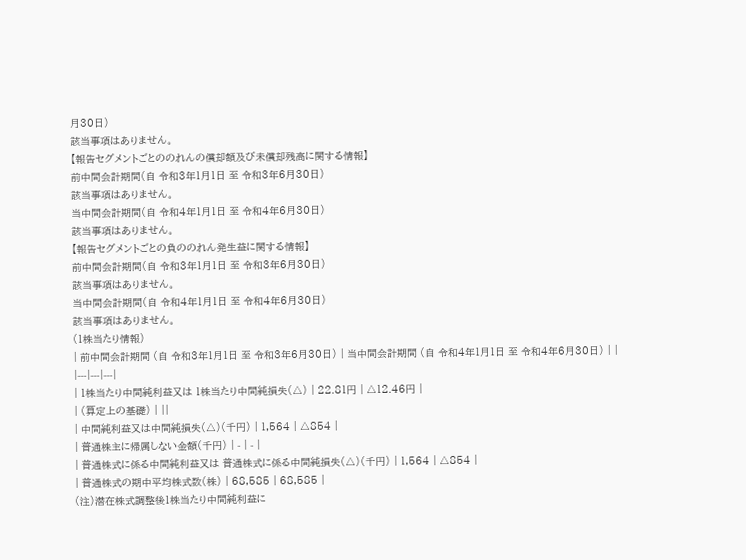月30日)
該当事項はありません。
【報告セグメントごとののれんの償却額及び未償却残高に関する情報】
前中間会計期間(自 令和3年1月1日 至 令和3年6月30日)
該当事項はありません。
当中間会計期間(自 令和4年1月1日 至 令和4年6月30日)
該当事項はありません。
【報告セグメントごとの負ののれん発生益に関する情報】
前中間会計期間(自 令和3年1月1日 至 令和3年6月30日)
該当事項はありません。
当中間会計期間(自 令和4年1月1日 至 令和4年6月30日)
該当事項はありません。
(1株当たり情報)
| 前中間会計期間 (自 令和3年1月1日 至 令和3年6月30日) | 当中間会計期間 (自 令和4年1月1日 至 令和4年6月30日) | |
|---|---|---|
| 1株当たり中間純利益又は 1株当たり中間純損失(△) | 22.81円 | △12.46円 |
| (算定上の基礎) | ||
| 中間純利益又は中間純損失(△)(千円) | 1,564 | △854 |
| 普通株主に帰属しない金額(千円) | - | - |
| 普通株式に係る中間純利益又は 普通株式に係る中間純損失(△)(千円) | 1,564 | △854 |
| 普通株式の期中平均株式数(株) | 68,585 | 68,585 |
(注)潜在株式調整後1株当たり中間純利益に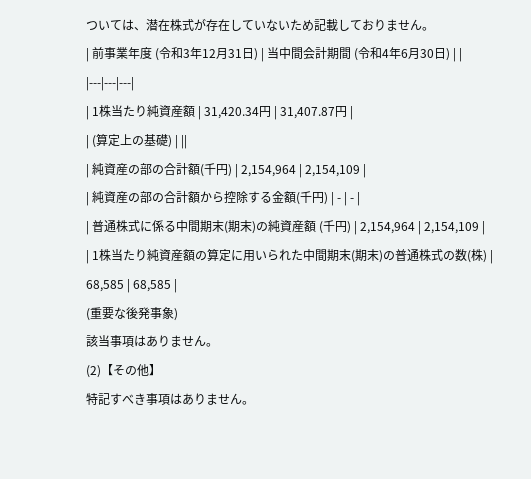ついては、潜在株式が存在していないため記載しておりません。
| 前事業年度 (令和3年12月31日) | 当中間会計期間 (令和4年6月30日) | |
|---|---|---|
| 1株当たり純資産額 | 31,420.34円 | 31,407.87円 |
| (算定上の基礎) | ||
| 純資産の部の合計額(千円) | 2,154,964 | 2,154,109 |
| 純資産の部の合計額から控除する金額(千円) | - | - |
| 普通株式に係る中間期末(期末)の純資産額 (千円) | 2,154,964 | 2,154,109 |
| 1株当たり純資産額の算定に用いられた中間期末(期末)の普通株式の数(株) | 68,585 | 68,585 |
(重要な後発事象)
該当事項はありません。
(2)【その他】
特記すべき事項はありません。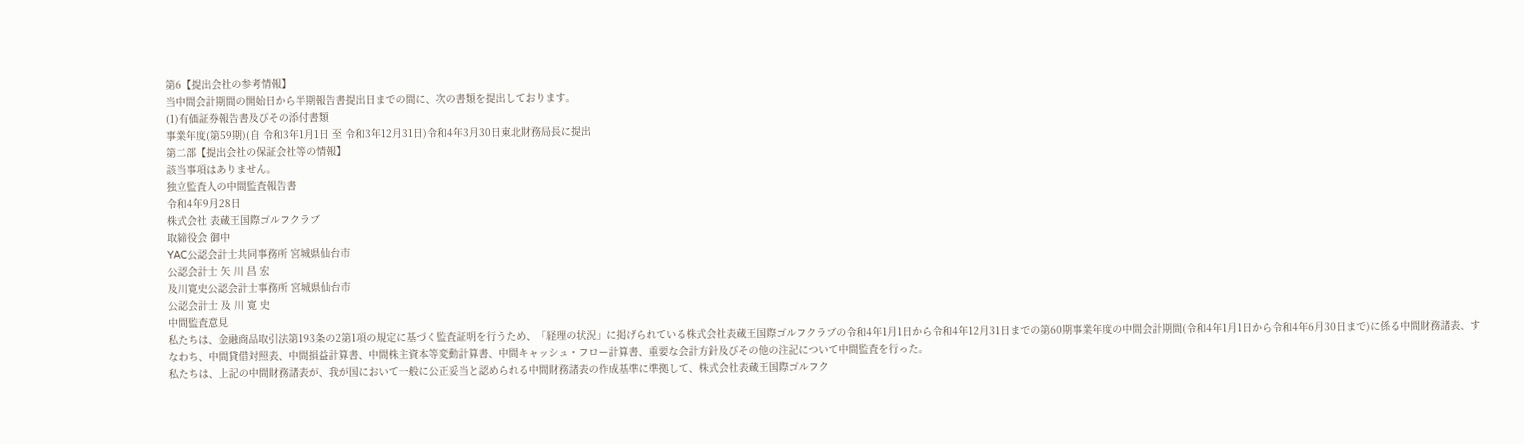第6【提出会社の参考情報】
当中間会計期間の開始日から半期報告書提出日までの間に、次の書類を提出しております。
(1)有価証券報告書及びその添付書類
事業年度(第59期)(自 令和3年1月1日 至 令和3年12月31日)令和4年3月30日東北財務局長に提出
第二部【提出会社の保証会社等の情報】
該当事項はありません。
独立監査人の中間監査報告書
令和4年9月28日
株式会社 表蔵王国際ゴルフクラブ
取締役会 御中
YAC公認会計士共同事務所 宮城県仙台市
公認会計士 矢 川 昌 宏
及川寛史公認会計士事務所 宮城県仙台市
公認会計士 及 川 寛 史
中間監査意見
私たちは、金融商品取引法第193条の2第1項の規定に基づく監査証明を行うため、「経理の状況」に掲げられている株式会社表蔵王国際ゴルフクラブの令和4年1月1日から令和4年12月31日までの第60期事業年度の中間会計期間(令和4年1月1日から令和4年6月30日まで)に係る中間財務諸表、すなわち、中間貸借対照表、中間損益計算書、中間株主資本等変動計算書、中間キャッシュ・フロー計算書、重要な会計方針及びその他の注記について中間監査を行った。
私たちは、上記の中間財務諸表が、我が国において一般に公正妥当と認められる中間財務諸表の作成基準に準拠して、株式会社表蔵王国際ゴルフク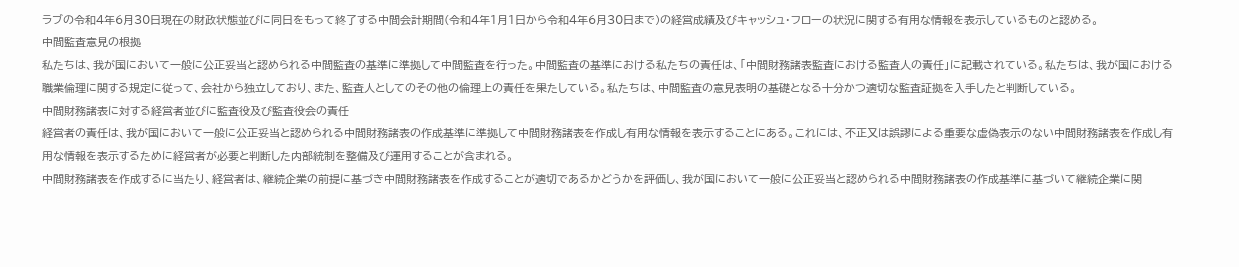ラブの令和4年6月30日現在の財政状態並びに同日をもって終了する中間会計期間(令和4年1月1日から令和4年6月30日まで)の経営成績及びキャッシュ・フローの状況に関する有用な情報を表示しているものと認める。
中間監査意見の根拠
私たちは、我が国において一般に公正妥当と認められる中間監査の基準に準拠して中間監査を行った。中間監査の基準における私たちの責任は、「中間財務諸表監査における監査人の責任」に記載されている。私たちは、我が国における職業倫理に関する規定に従って、会社から独立しており、また、監査人としてのその他の倫理上の責任を果たしている。私たちは、中間監査の意見表明の基礎となる十分かつ適切な監査証拠を入手したと判断している。
中間財務諸表に対する経営者並びに監査役及び監査役会の責任
経営者の責任は、我が国において一般に公正妥当と認められる中間財務諸表の作成基準に準拠して中間財務諸表を作成し有用な情報を表示することにある。これには、不正又は誤謬による重要な虚偽表示のない中間財務諸表を作成し有用な情報を表示するために経営者が必要と判断した内部統制を整備及び運用することが含まれる。
中間財務諸表を作成するに当たり、経営者は、継続企業の前提に基づき中間財務諸表を作成することが適切であるかどうかを評価し、我が国において一般に公正妥当と認められる中間財務諸表の作成基準に基づいて継続企業に関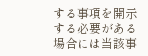する事項を開示する必要がある場合には当該事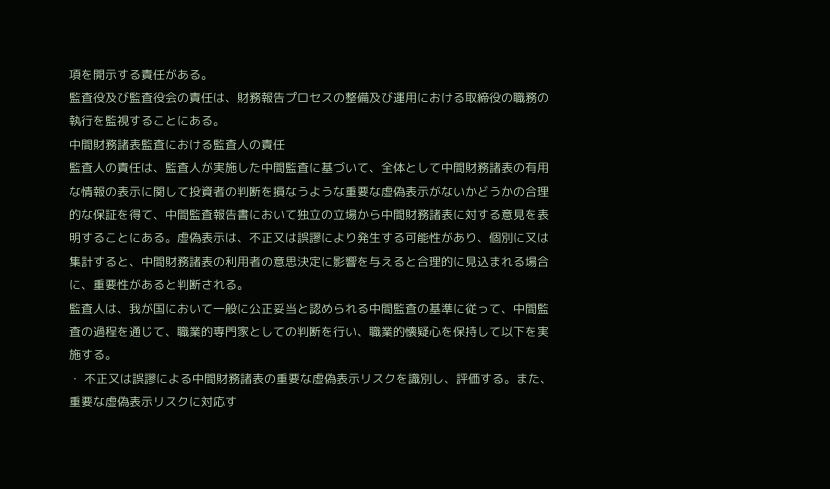項を開示する責任がある。
監査役及び監査役会の責任は、財務報告プロセスの整備及び運用における取締役の職務の執行を監視することにある。
中間財務諸表監査における監査人の責任
監査人の責任は、監査人が実施した中間監査に基づいて、全体として中間財務諸表の有用な情報の表示に関して投資者の判断を損なうような重要な虚偽表示がないかどうかの合理的な保証を得て、中間監査報告書において独立の立場から中間財務諸表に対する意見を表明することにある。虚偽表示は、不正又は誤謬により発生する可能性があり、個別に又は集計すると、中間財務諸表の利用者の意思決定に影響を与えると合理的に見込まれる場合に、重要性があると判断される。
監査人は、我が国において一般に公正妥当と認められる中間監査の基準に従って、中間監査の過程を通じて、職業的専門家としての判断を行い、職業的懐疑心を保持して以下を実施する。
・ 不正又は誤謬による中間財務諸表の重要な虚偽表示リスクを識別し、評価する。また、重要な虚偽表示リスクに対応す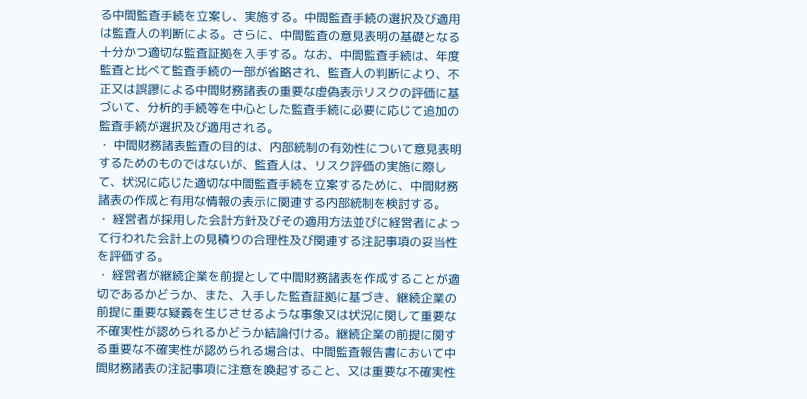る中間監査手続を立案し、実施する。中間監査手続の選択及び適用は監査人の判断による。さらに、中間監査の意見表明の基礎となる十分かつ適切な監査証拠を入手する。なお、中間監査手続は、年度監査と比べて監査手続の一部が省略され、監査人の判断により、不正又は誤謬による中間財務諸表の重要な虚偽表示リスクの評価に基づいて、分析的手続等を中心とした監査手続に必要に応じて追加の監査手続が選択及び適用される。
・ 中間財務諸表監査の目的は、内部統制の有効性について意見表明するためのものではないが、監査人は、リスク評価の実施に際して、状況に応じた適切な中間監査手続を立案するために、中間財務諸表の作成と有用な情報の表示に関連する内部統制を検討する。
・ 経営者が採用した会計方針及びその適用方法並びに経営者によって行われた会計上の見積りの合理性及び関連する注記事項の妥当性を評価する。
・ 経営者が継続企業を前提として中間財務諸表を作成することが適切であるかどうか、また、入手した監査証拠に基づき、継続企業の前提に重要な疑義を生じさせるような事象又は状況に関して重要な不確実性が認められるかどうか結論付ける。継続企業の前提に関する重要な不確実性が認められる場合は、中間監査報告書において中間財務諸表の注記事項に注意を喚起すること、又は重要な不確実性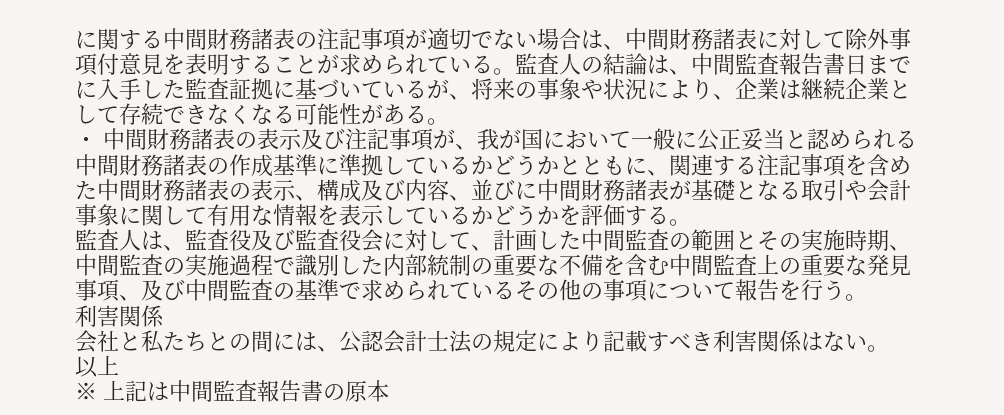に関する中間財務諸表の注記事項が適切でない場合は、中間財務諸表に対して除外事項付意見を表明することが求められている。監査人の結論は、中間監査報告書日までに入手した監査証拠に基づいているが、将来の事象や状況により、企業は継続企業として存続できなくなる可能性がある。
・ 中間財務諸表の表示及び注記事項が、我が国において一般に公正妥当と認められる中間財務諸表の作成基準に準拠しているかどうかとともに、関連する注記事項を含めた中間財務諸表の表示、構成及び内容、並びに中間財務諸表が基礎となる取引や会計事象に関して有用な情報を表示しているかどうかを評価する。
監査人は、監査役及び監査役会に対して、計画した中間監査の範囲とその実施時期、中間監査の実施過程で識別した内部統制の重要な不備を含む中間監査上の重要な発見事項、及び中間監査の基準で求められているその他の事項について報告を行う。
利害関係
会社と私たちとの間には、公認会計士法の規定により記載すべき利害関係はない。
以上
※ 上記は中間監査報告書の原本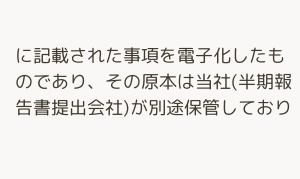に記載された事項を電子化したものであり、その原本は当社(半期報告書提出会社)が別途保管しており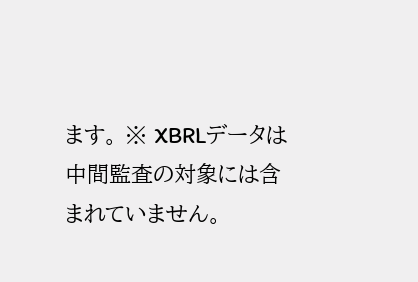ます。 ※ XBRLデータは中間監査の対象には含まれていません。